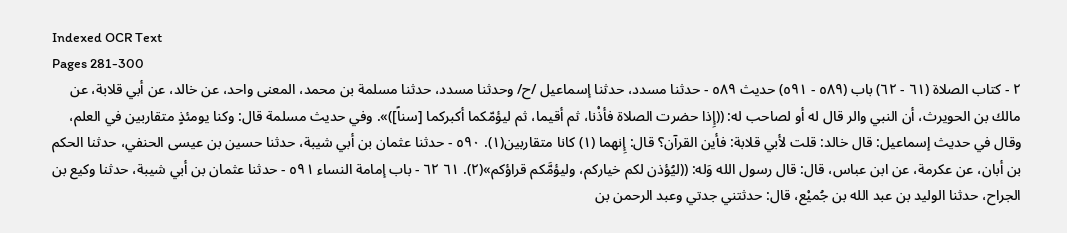Indexed OCR Text
Pages 281-300
٢ - كتاب الصلاة (٦١ - ٦٢) باب (٥٨٩ - ٥٩١) حديث ٥٨٩ - حدثنا مسدد، حدثنا إسماعيل /ح/ وحدثنا مسدد، حدثنا مسلمة بن محمد، المعنى واحد، عن خالد، عن أبي قلابة، عن مالك بن الحويرث، أن النبي والر قال له أو لصاحب له: ((إِذا حضرت الصلاة فأذْنا، ثم أقيما، ثم ليؤمّكما أكبركما [سناً])». وفي حديث مسلمة قال: وكنا يومئذٍ متقاربين في العلم، وقال في حديث إسماعيل: قال خالد: قلت لأبي قلابة: فأين القرآن؟ قال: إِنهما (١) كانا متقاربين(١). ٥٩٠ - حدثنا عثمان بن أبي شيبة، حدثنا حسين بن عيسى الحنفي، حدثنا الحكم بن أبان، عن عكرمة، عن ابن عباس، قال: قال رسول الله وَله: ((ليُؤذن لكم خیارکم، ولیؤمَّکم قراؤکم»(٢). ٦١ ٦٢ - باب إمامة النساء ٥٩١ - حدثنا عثمان بن أبي شيبة، حدثنا وكيع بن الجراح، حدثنا الوليد بن عبد الله بن جُميْع، قال: حدثتني جدتي وعبد الرحمن بن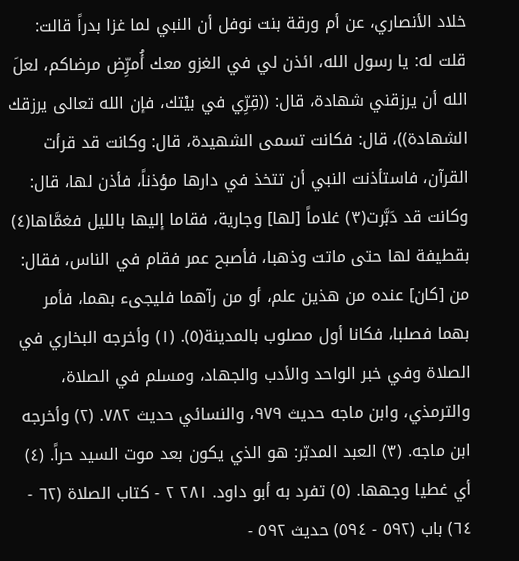خلاد الأنصاري، عن أم ورقة بنت نوفل أن النبي لما غزا بدراً قالت: قلت له: يا رسول الله، ائذن لي في الغزو معك أُمرِّض مرضاكم، لعلَ الله أن يرزقني شهادة، قال: ((قِرِّي في بيْتك، فإن الله تعالى يرزقك الشهادة))، قال: فكانت تسمى الشهيدة، قال: وكانت قد قرأت القرآن، فاستأذنت النبي أن تتخذ في دارها مؤذناً، فأذن لها، قال: وكانت قد دَبَّرت(٣) غلاماً [لها] وجارية، فقاما إليها بالليل فغمَّاها(٤) بقطيفة لها حتى ماتت وذهبا، فأصبح عمر فقام في الناس، فقال: من [كان] عنده من هذين علم، أو من رآهما فليجىء بهما، فأمر بهما فصلبا، فكانا أول مصلوب بالمدينة(٥). (١) وأخرجه البخاري في الصلاة وفي خبر الواحد والأدب والجهاد، ومسلم في الصلاة، والترمذي، وابن ماجه حديث ٩٧٩، والنسائي حديث ٧٨٢. (٢) وأخرجه ابن ماجه. (٣) العبد المدبّر: هو الذي يكون بعد موت السيد حراً. (٤) أي غطيا وجهها. (٥) تفرد به أبو داود. ٢٨١ ٢ - كتاب الصلاة (٦٢ - ٦٤) باب (٥٩٢ - ٥٩٤) حدیث ٥٩٢ -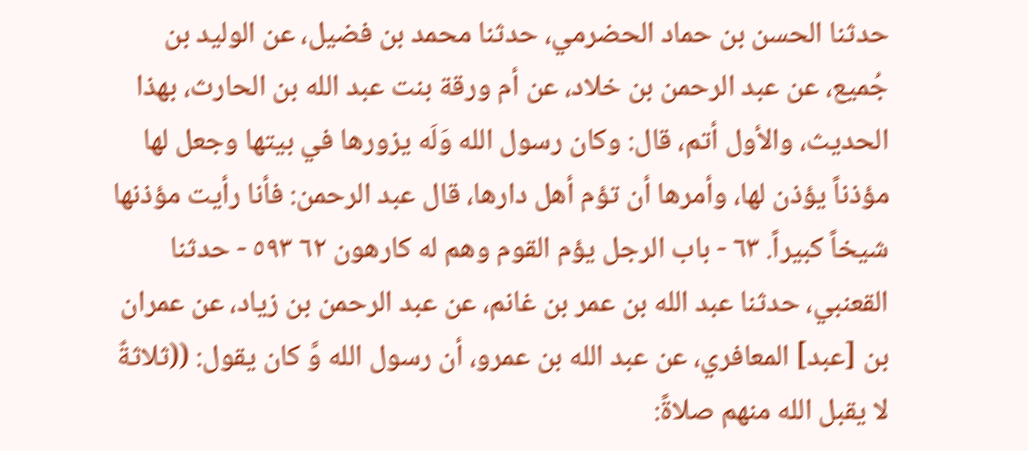حدثنا الحسن بن حماد الحضرمي، حدثنا محمد بن فضيل، عن الوليد بن جُميع، عن عبد الرحمن بن خلاد، عن أم ورقة بنت عبد الله بن الحارث، بهذا الحديث، والأول أتم، قال: وكان رسول الله وَلَه يزورها في بيتها وجعل لها مؤذناً يؤذن لها، وأمرها أن تؤم أهل دارها، قال عبد الرحمن: فأنا رأيت مؤذنها شيخاً كبيراً. ٦٣ - باب الرجل يؤم القوم وهم له كارهون ٦٢ ٥٩٣ - حدثنا القعنبي، حدثنا عبد الله بن عمر بن غانم، عن عبد الرحمن بن زياد، عن عمران بن [عبد] المعافري، عن عبد الله بن عمرو، أن رسول الله وَّ كان يقول: ((ثلاثةٌ لا يقبل الله منهم صلاةً: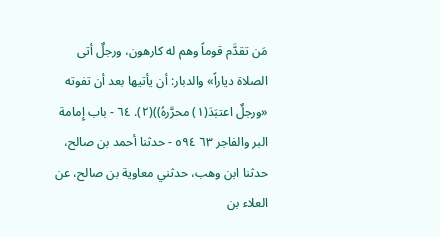مَن تقدَّم قوماً وهم له كارهون، ورجلٌ أتى الصلاة دياراً» والدبار: أن يأتيها بعد أن تفوته «ورجلٌ اعتبَدَ(١) محرَّرهُ))(٢). ٦٤ - باب إِمامة البر والفاجر ٦٣ ٥٩٤ - حدثنا أحمد بن صالح، حدثنا ابن وهب، حدثني معاوية بن صالح، عن العلاء بن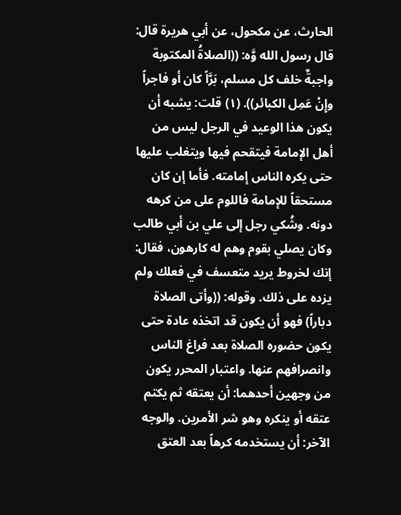الحارث، عن مكحول، عن أبي هريرة قال: قال رسول الله وَّه: ((الصلاةُ المكتوبة واجبةٌ خلف كل مسلم، بَرَّاً كان أو فاجراً وإِنْ عَمِل الكبائر)). (١) قلت: يشبه أن يكون هذا الوعيد في الرجل ليس من أهل الإمامة فيتقحم فيها ويتغلب عليها حتى يكره الناس إمامته. فأما إن كان مستحقاً للإمامة فاللوم على من كرهه دونه. وشُكي رجل إلى علي بن أبي طالب وكان يصلي بقوم وهم له كارهون، فقال: إنك لخروط يريد متعسف في فعلك ولم يزده على ذلك. وقوله: ((وأتى الصلاة دباراً) فهو أن يكون قد اتخذه عادة حتى يكون حضوره الصلاة بعد فراغ الناس وانصرافهم عنها. واعتبار المحرر يكون من وجهين أحدهما: أن يعتقه ثم يكتم عتقه أو ينكره وهو شر الأمرين. والوجه الآخر: أن يستخدمه كرهاً بعد العتق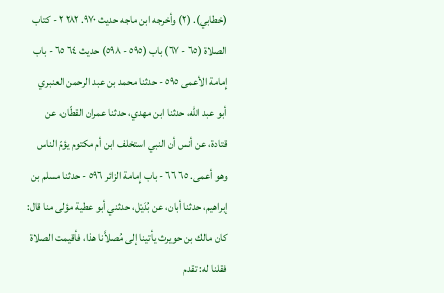(خطابي). (٢) وأخرجه ابن ماجه حديث ٩٧٠. ٢٨٢ ٢ - كتاب الصلاة (٦٥ - ٦٧) باب (٥٩٥ - ٥٩٨) حدیث ٦٤ ٦٥ - باب إِمامة الأعمى ٥٩٥ - حدثنا محمد بن عبد الرحمن العنبري أبو عبد الله، حدثنا ابن مهدي، حدثنا عمران القطّان، عن قتادة، عن أنس أن النبي استخلف ابن أم مكتوم يؤمّ الناس وهو أعمى. ٦٥ ٦٦ - باب إِمامة الزائر ٥٩٦ - حدثنا مسلم بن إبراهيم، حدثنا أبان، عن بُدَيْل، حدثني أبو عطية مؤلى منا قال: كان مالك بن حويرث يأتينا إلى مُصلاَّنا هذا، فأقيمت الصلاة فقلنا له: تقدم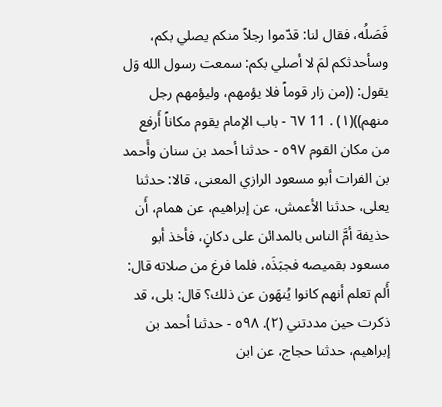فَصَلُه، فقال لنا: قدّموا رجلاً منكم يصلي بكم، وسأحدثكم لمَ لا أصلي بكم: سمعت رسول الله وَل يقول: ((من زار قوماً فلا يؤمهم، وليؤمهم رجل منهم))(١) . 11 ٦٧ - باب الإمام يقوم مكاناً أَرفع من مكان القوم ٥٩٧ - حدثنا أحمد بن سنان وأَحمد بن الفرات أبو مسعود الرازي المعنى، قالا: حدثنا يعلى، حدثنا الأعمش، عن إبراهيم، عن همام، أَن حذيفة أمَّ الناس بالمدائن على دكانٍ، فأخذ أبو مسعود بقميصه فجبَذَه، فلما فرغ من صلاته قال: أَلم تعلم أنهم كانوا يُنهَون عن ذلك؟ قال: بلى، قد ذكرت حين مددتني (٢). ٥٩٨ - حدثنا أحمد بن إبراهيم، حدثنا حجاج، عن ابن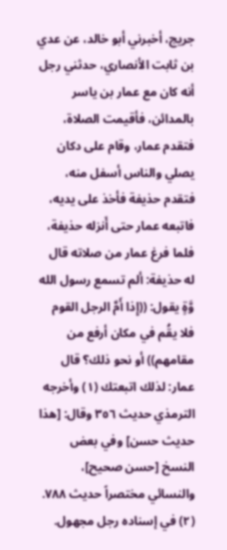جريج، أخبرني أبو خالد، عن عدي بن ثابت الأنصاري، حدثني رجل أنه كان مع عمار بن ياسر بالمدائن، فأقيمت الصلاة، فتقدم عمار، وقام على دكان يصلي والناس أسفل منه، فتقدم حذيفة فأخذ على يديه، فاتبعه عمار حتى أَنزله حذيفة، فلما فرغ عمار من صلاته قال له حذيفة: ألم تسمع رسول الله وَّةٍ يقول: ((إِذا أَمَّ الرجل القوم فلا يقُم في مكان أرفع من مقامهم)) أو نحو ذلك؟ قال عمار: لذلك اتبعتك (١) وأخرجه الترمذي حديث ٣٥٦ وقال: [هذا حديث حسن] وفي بعض النسخ [حسن صحيح]، والنسائي مختصراً حديث ٧٨٨. (٢) في إسناده رجل مجهول.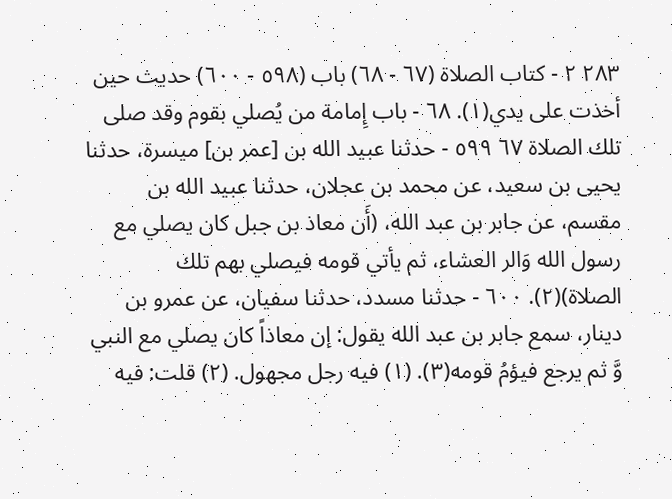٢٨٣ ٢ - كتاب الصلاة (٦٧ - ٦٨) باب (٥٩٨ - ٦٠٠) حدیث حين أخذت على يدي(١). ٦٨ - باب إِمامة من يُصلي بقوم وقد صلى تلك الصلاة ٦٧ ٥٩٩ - حدثنا عبيد الله بن [عمر بن] ميسرة، حدثنا يحيى بن سعيد، عن محمد بن عجلان، حدثنا عبيد الله بن مقسم، عن جابر بن عبد الله، (أَن معاذ بن جبل كان يصلي مع رسول الله وَالر العشاء، ثم يأتي قومه فيصلي بهم تلك الصلاة)(٢). ٦٠٠ - حدثنا مسدد، حدثنا سفيان، عن عمرو بن دينار، سمع جابر بن عبد الله يقول: إن معاذاً كان يصلي مع النبي وَّ ثم يرجع فيؤمُ قومه(٣). (١) فيه رجل مجهول. (٢) قلت: فيه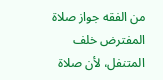من الفقه جواز صلاة المفترض خلف المتنفل، لأن صلاة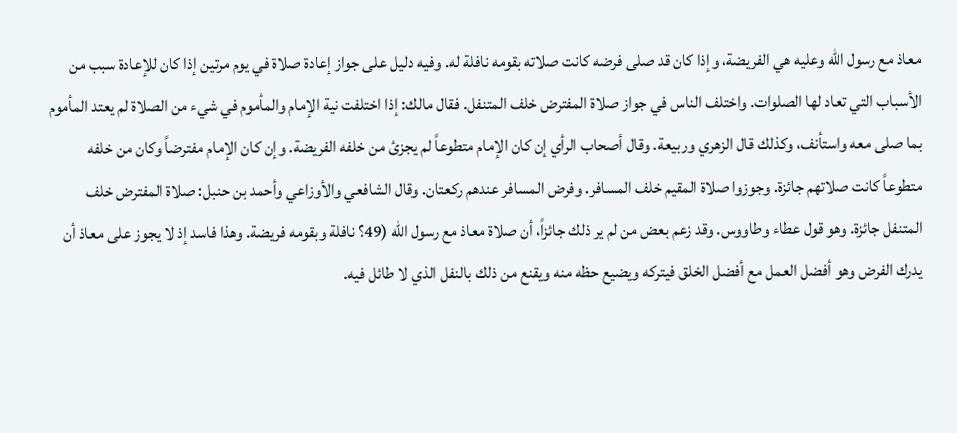معاذ مع رسول الله وعليه هي الفريضة، وإذا كان قد صلى فرضه كانت صلاته بقومه نافلة له. وفيه دليل على جواز إعادة صلاة في يوم مرتين إذا كان للإعادة سبب من الأسباب التي تعاد لها الصلوات. واختلف الناس في جواز صلاة المفترض خلف المتنفل. فقال مالك: إذا اختلفت نية الإمام والمأموم في شيء من الصلاة لم يعتد المأموم بما صلى معه واستأنف، وكذلك قال الزهري وربيعة. وقال أصحاب الرأي إن كان الإمام متطوعاً لم يجزئ من خلفه الفريضة. وإن كان الإمام مفترضاً وكان من خلفه متطوعاً كانت صلاتهم جائزة. وجوزوا صلاة المقيم خلف المسافر. وفرض المسافر عندهم ركعتان. وقال الشافعي والأوزاعي وأحمد بن حنبل: صلاة المفترض خلف المتنفل جائزة. وهو قول عطاء وطاووس. وقد زعم بعض من لم ير ذلك جائزاً، أن صلاة معاذ مع رسول الله (49؟ نافلة وبقومه فريضة. وهذا فاسد إذ لا يجوز على معاذ أن يدرك الفرض وهو أفضل العمل مع أفضل الخلق فيتركه ويضيع حظه منه ويقنع من ذلك بالنفل الذي لا طائل فيه.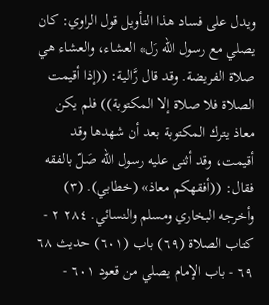ويدل على فساد هذا التأويل قول الراوي: كان يصلي مع رسول الله رَل* العشاء، والعشاء هي صلاة الفريضة. وقد قال رَّالية: ((إذا أقيمت الصلاة فلا صلاة إلا المكتوبة)) فلم يكن معاذ يترك المكتوبة بعد أن شهدها وقد أقيمت، وقد أثنى عليه رسول الله صَلّ بالفقه فقال: ((أفقهكم معاذ» (خطابي). (٣) وأخرجه البخاري ومسلم والنسائي. ٢٨٤ ٢ - كتاب الصلاة (٦٩) باب (٦٠١) حديث ٦٨ ٦٩ - باب الإمام يصلي من قعود ٦٠١ -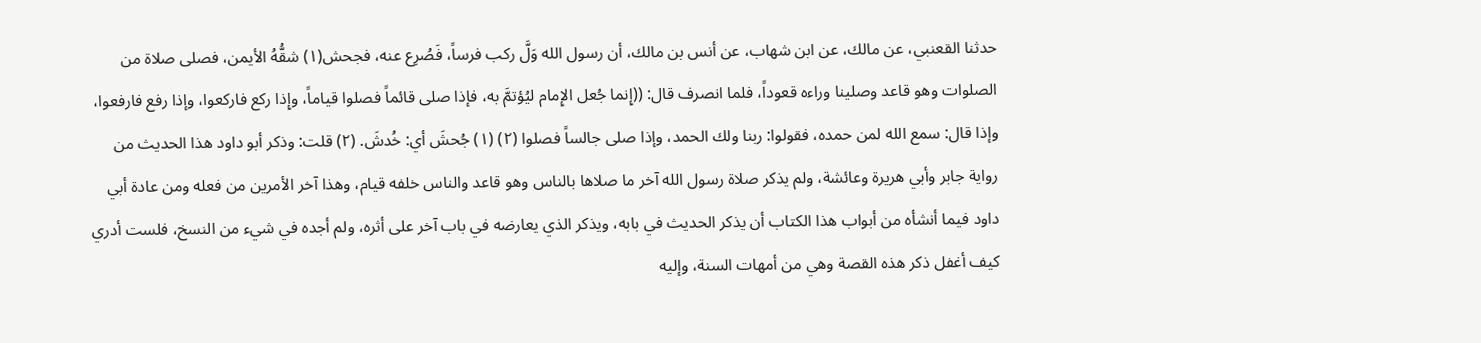حدثنا القعنبي، عن مالك، عن ابن شهاب، عن أنس بن مالك، أن رسول الله وَلَّ ركب فرساً، فَصُرِع عنه، فجحش(١) شقُّهُ الأيمن، فصلى صلاة من الصلوات وهو قاعد وصلينا وراءه قعوداً، فلما انصرف قال: ((إِنما جُعل الإِمام ليُؤتمَّ به، فإذا صلى قائماً فصلوا قياماً، وإِذا ركع فاركعوا، وإذا رفع فارفعوا، وإذا قال: سمع الله لمن حمده، فقولوا: ربنا ولك الحمد، وإذا صلى جالساً فصلوا (٢) (١) جُحشَ أي: خُدشَ. (٢) قلت: وذكر أبو داود هذا الحديث من رواية جابر وأبي هريرة وعائشة، ولم يذكر صلاة رسول الله آخر ما صلاها بالناس وهو قاعد والناس خلفه قيام، وهذا آخر الأمرين من فعله ومن عادة أبي داود فيما أنشأه من أبواب هذا الكتاب أن يذكر الحديث في بابه، ويذكر الذي يعارضه في باب آخر على أثره، ولم أجده في شيء من النسخ، فلست أدري كيف أغفل ذكر هذه القصة وهي من أمهات السنة، وإليه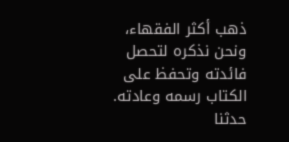ذهب أكثر الفقهاء، ونحن نذكره لتحصل فائدته وتحفظ على الكتاب رسمه وعادته. حدثنا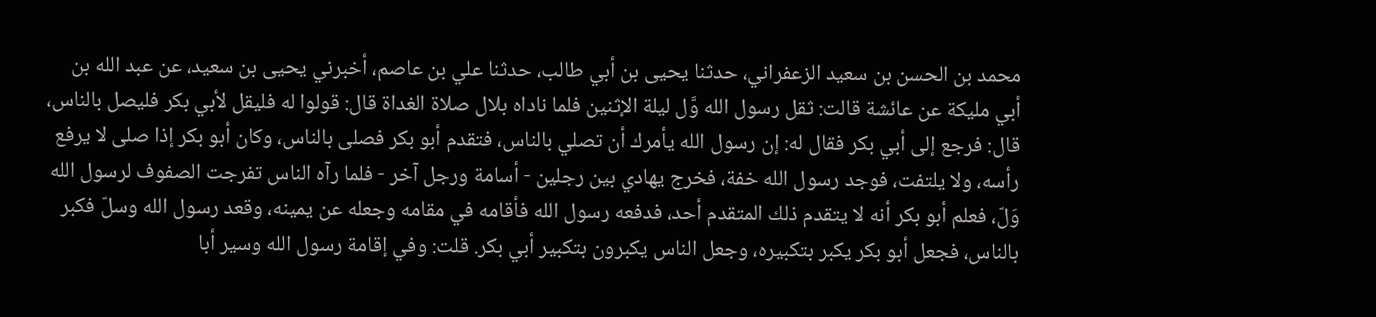محمد بن الحسن بن سعيد الزعفراني، حدثنا يحيى بن أبي طالب، حدثنا علي بن عاصم، أخبرني يحيى بن سعيد، عن عبد الله بن أبي مليكة عن عائشة قالت: ثقل رسول الله وَّل ليلة الإثنين فلما ناداه بلال صلاة الغداة قال: قولوا له فليقل لأبي بكر فليصل بالناس، قال: فرجع إلى أبي بكر فقال له: إن رسول الله يأمرك أن تصلي بالناس، فتقدم أبو بكر فصلى بالناس، وكان أبو بكر إذا صلى لا يرفع رأسه، ولا يلتفت، فوجد رسول الله خفة، فخرج يهادي بين رجلين - أسامة ورجل آخر - فلما رآه الناس تفرجت الصفوف لرسول الله وَلّ، فعلم أبو بكر أنه لا يتقدم ذلك المتقدم أحد، فدفعه رسول الله فأقامه في مقامه وجعله عن يمينه، وقعد رسول الله وسلّ فكبر بالناس، فجعل أبو بكر يكبر بتكبيره، وجعل الناس يكبرون بتكبير أبي بكر. قلت: وفي إقامة رسول الله وسير أبا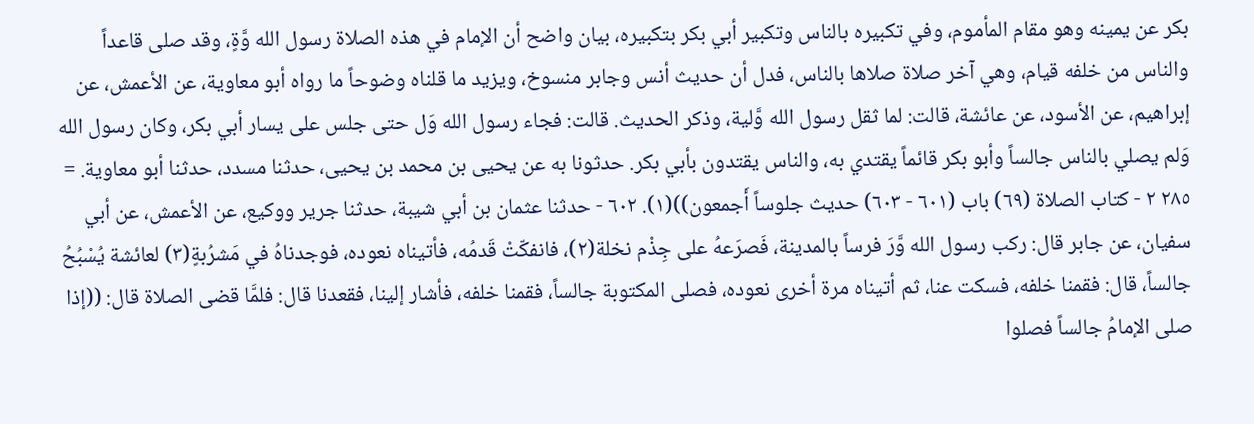بكر عن يمينه وهو مقام المأموم، وفي تكبيره بالناس وتكبير أبي بكر بتكبيره، بيان واضح أن الإمام في هذه الصلاة رسول الله وَّةٍ، وقد صلى قاعداً والناس من خلفه قيام، وهي آخر صلاة صلاها بالناس، فدل أن حديث أنس وجابر منسوخ، ويزيد ما قلناه وضوحاً ما رواه أبو معاوية، عن الأعمش، عن إبراهيم، عن الأسود، عن عائشة، قالت: لما ثقل رسول الله وَّلية، وذكر الحديث. قالت: فجاء رسول الله وَل حتى جلس على يسار أبي بكر، وكان رسول الله وَلم يصلي بالناس جالساً وأبو بكر قائماً يقتدي به، والناس يقتدون بأبي بكر. حدثونا به عن يحيى بن محمد بن یحیی، حدثنا مسدد، حدثنا أبو معاوية. = ٢٨٥ ٢ - كتاب الصلاة (٦٩) باب (٦٠١ - ٦٠٣) حديث جلوساً أَجمعون))(١). ٦٠٢ - حدثنا عثمان بن أبي شيبة، حدثنا جرير ووكيع، عن الأعمش، عن أبي سفيان، عن جابر قال: ركب رسول الله وَّرَ فرساً بالمدينة، فَصرَعهُ على جِذْم نخلة(٢)، فانفكّتْ قَدمُه، فأتيناه نعوده، فوجدناهُ في مَشرُبةٍ(٣) لعائشة يُسْبُحُ جالساً، قال: فقمنا خلفه، فسكت عنا، ثم أتيناه مرة أخرى نعوده، فصلى المكتوبة جالساً، فقمنا خلفه، فأشار إلينا، فقعدنا قال: فلمَّا قضى الصلاة قال: ((إذا صلى الإمامُ جالساً فصلوا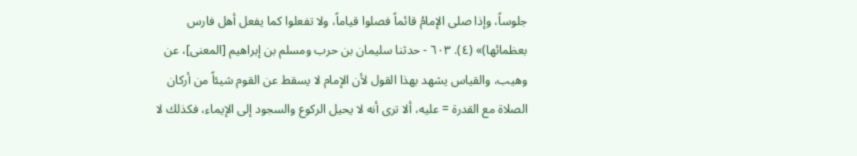جلوساً، وإذا صلى الإمامُ قائماً فصلوا قياماً، ولا تفعلوا كما يفعل أهل فارس بعظمائها)» (٤). ٦٠٣ - حدثنا سليمان بن حرب ومسلم بن إبراهيم [المعنى]، عن وهيب، والقياس يشهد بهذا القول لأن الإمام لا يسقط عن القوم شيئاً من أركان الصلاة مع القدرة = عليه، ألا ترى أنه لا يحيل الركوع والسجود إلى الإيماء، فكذلك لا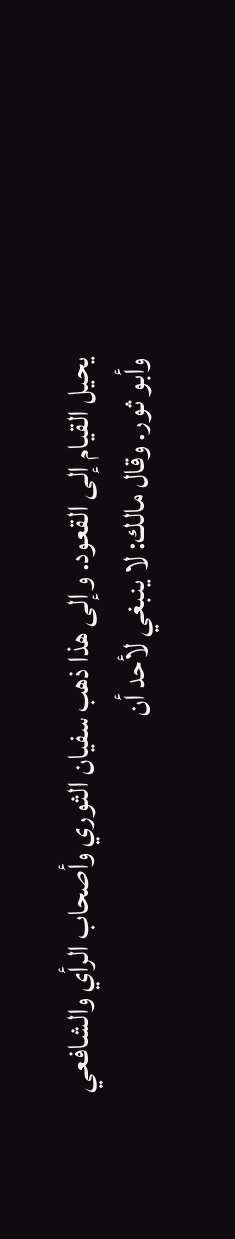يحيل القيام إلى القعود. وإلى هذا ذهب سفيان الثوري وأصحاب الرأي والشافعي وأبو ثور. وقال مالك: لا ينبغي لأحد أن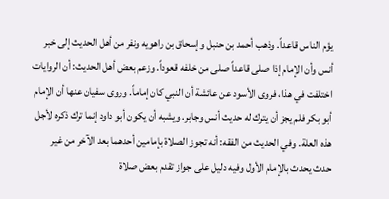يؤم الناس قاعداً. وذهب أحمد بن حنبل وإسحاق بن راهويه ونفر من أهل الحديث إلى خبر أنس وأن الإمام إذا صلى قاعداً صلى من خلفه قعوداً. وزعم بعض أهل الحديث: أن الروايات اختلفت في هذا، فروى الأسود عن عائشة أن النبي كان إماماً. وروى سفيان عنها أن الإمام أبو بكر فلم يجز أن يترك له حديث أنس وجابر. ويشبه أن يكون أبو داود إنما ترك ذكره لأجل هذه العلة. وفي الحديث من الفقه: أنه تجوز الصلاة بإمامين أحدهما بعد الآخر من غير حدث يحدث بالإمام الأول وفيه دليل على جواز تقدم بعض صلاة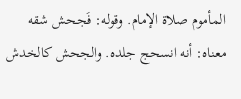المأموم صلاة الإمام. وقوله: فَجحش شقه معناه: أنه انسحج جلده. والجحش كالخدش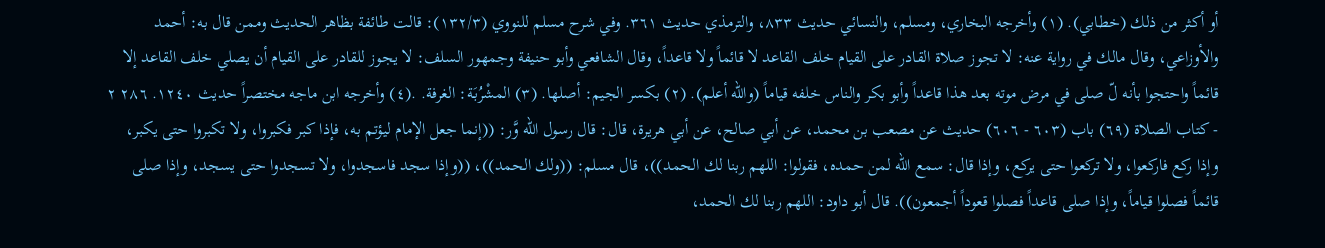أو أكثر من ذلك (خطابي). (١) وأخرجه البخاري، ومسلم، والنسائي حديث ٨٣٣، والترمذي حديث ٣٦١. وفي شرح مسلم للنووي (١٣٢/٣): قالت طائفة بظاهر الحديث وممن قال به: أحمد والأوزاعي، وقال مالك في رواية عنه: لا تجوز صلاة القادر على القيام خلف القاعد لا قائماً ولا قاعداً، وقال الشافعي وأبو حنيفة وجمهور السلف: لا يجوز للقادر على القيام أن يصلي خلف القاعد إلا قائماً واحتجوا بأنه لّ صلى في مرض موته بعد هذا قاعداً وأبو بكر والناس خلفه قياماً (والله أعلم). (٢) بكسر الجيم: أصلها. (٣) المشْرُبَة: الغرفة. .(٤) وأخرجه ابن ماجه مختصراً حديث ١٢٤٠. ٢٨٦ ٢ - كتاب الصلاة (٦٩) باب (٦٠٣ - ٦٠٦) حديث عن مصعب بن محمد، عن أبي صالح، عن أبي هريرة، قال: قال رسول الله وَّر: ((إنما جعل الإمام ليؤتم به، فإذا كبر فكبروا، ولا تكبروا حتى يكبر، وإذا ركع فاركعوا، ولا تركعوا حتى يركع، وإذا قال: سمع الله لمن حمده، فقولوا: اللهم ربنا لك الحمد))، قال مسلم: ((ولك الحمد))، ((وإذا سجد فاسجدوا، ولا تسجدوا حتى يسجد، وإذا صلى قائماً فصلوا قياماً، وإذا صلى قاعداً فصلوا قعوداً أجمعون)). قال أبو داود: اللهم ربنا لك الحمد،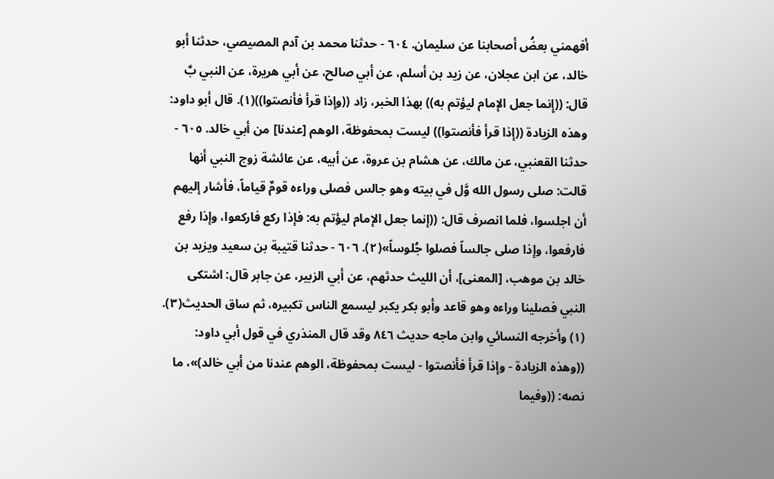أفهمني بعضُ أصحابنا عن سليمان. ٦٠٤ - حدثنا محمد بن آدم المصيصي، حدثنا أبو خالد، عن ابن عجلان، عن زيد بن أسلم، عن أبي صالح، عن أبي هريرة، عن النبي بَّ قال: ((إِنما جعل الإمام ليؤتم به)) بهذا الخبر، زاد ((وإذا قرأ فأنصتوا))(١). قال أبو داود: وهذه الزيادة ((إذا قرأ فأنصتوا)) ليست بمحفوظة، الوهم [عندنا] من أبي خالد. ٦٠٥ - حدثنا القعنبي، عن مالك، عن هشام بن عروة، عن أبيه، عن عائشة زوج النبي أنها قالت: صلى رسول الله وَّل في بيته وهو جالس فصلى وراءه قومٌ قياماً، فأشار إليهم أن اجلسوا، فلما انصرف قال: ((إنما جعل الإمام ليؤتم به: فإذا ركع فاركعوا، وإذا رفع فارفعوا، وإذا صلى جالساً فصلوا جُلوساً»(٢). ٦٠٦ - حدثنا قتيبة بن سعيد ويزيد بن خالد بن موهب، [المعنى]، أن الليث حدثهم، عن أبي الزبير، عن جابر قال: اشتكى النبي فصلينا وراءه وهو قاعد وأبو بكر يكبر ليسمع الناس تكبيره، ثم ساق الحديث(٣). (١) وأخرجه النسائي وابن ماجه حديث ٨٤٦ وقد قال المنذري في قول أبي داود: ((وهذه الزيادة - وإذا قرأ فأنصتوا - ليست بمحفوظة، الوهم عندنا من أبي خالد)»، ما نصه: ((وفيما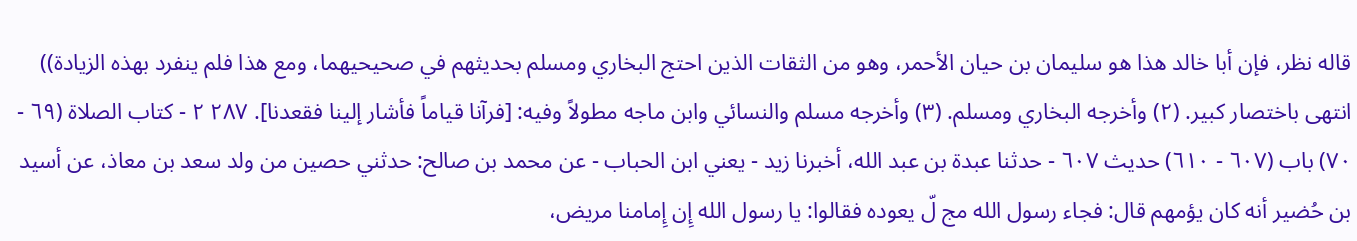قاله نظر، فإن أبا خالد هذا هو سليمان بن حيان الأحمر، وهو من الثقات الذين احتج البخاري ومسلم بحديثهم في صحيحيهما، ومع هذا فلم ينفرد بهذه الزيادة)) انتهى باختصار كبير. (٢) وأخرجه البخاري ومسلم. (٣) وأخرجه مسلم والنسائي وابن ماجه مطولاً وفيه: [فرآنا قياماً فأشار إلينا فقعدنا]. ٢٨٧ ٢ - كتاب الصلاة (٦٩ - ٧٠) باب (٦٠٧ - ٦١٠) حديث ٦٠٧ - حدثنا عبدة بن عبد الله، أخبرنا زيد - يعني ابن الحباب - عن محمد بن صالح: حدثني حصين من ولد سعد بن معاذ، عن أسيد بن حُضير أنه كان يؤمهم قال: فجاء رسول الله مج لّ يعوده فقالوا: يا رسول الله إِن إِمامنا مريض،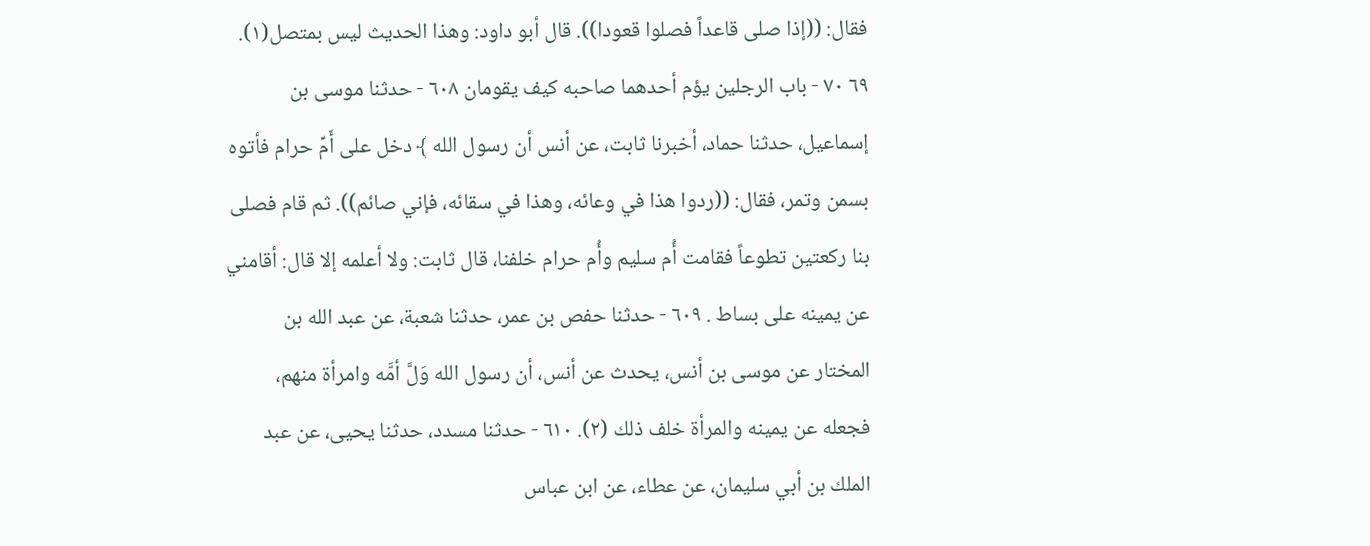فقال: ((إذا صلى قاعداً فصلوا قعودا)). قال أبو داود: وهذا الحديث ليس بمتصل(١). ٦٩ ٧٠ - باب الرجلين يؤم أحدهما صاحبه كيف يقومان ٦٠٨ - حدثنا موسى بن إسماعيل، حدثنا حماد، أخبرنا ثابت، عن أنس أن رسول الله ﴾ دخل على أَمِّ حرام فأتوه بسمن وتمر، فقال: ((ردوا هذا في وعائه، وهذا في سقائه، فإني صائم)). ثم قام فصلى بنا ركعتين تطوعاً فقامت أُم سليم وأُم حرام خلفنا، قال ثابت: ولا أعلمه إلا قال: أقامني عن يمينه على بساط . ٦٠٩ - حدثنا حفص بن عمر، حدثنا شعبة، عن عبد الله بن المختار عن موسى بن أنس، يحدث عن أنس، أن رسول الله وَلَّ أمَّه وامرأة منهم، فجعله عن يمينه والمرأة خلف ذلك (٢). ٦١٠ - حدثنا مسدد، حدثنا يحيى، عن عبد الملك بن أبي سليمان، عن عطاء، عن ابن عباس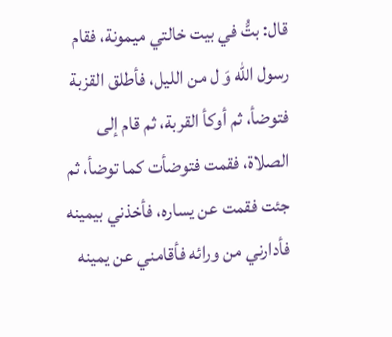قال: بتُّ في بيت خالتي ميمونة، فقام رسول الله وَ ل من الليل، فأطلق القزبة فتوضأ، ثم أوكأ القربة، ثم قام إلى الصلاة، فقمت فتوضأت كما توضأ، ثم جئت فقمت عن يساره، فأخذني بيمينه فأدارني من ورائه فأقامني عن يمينه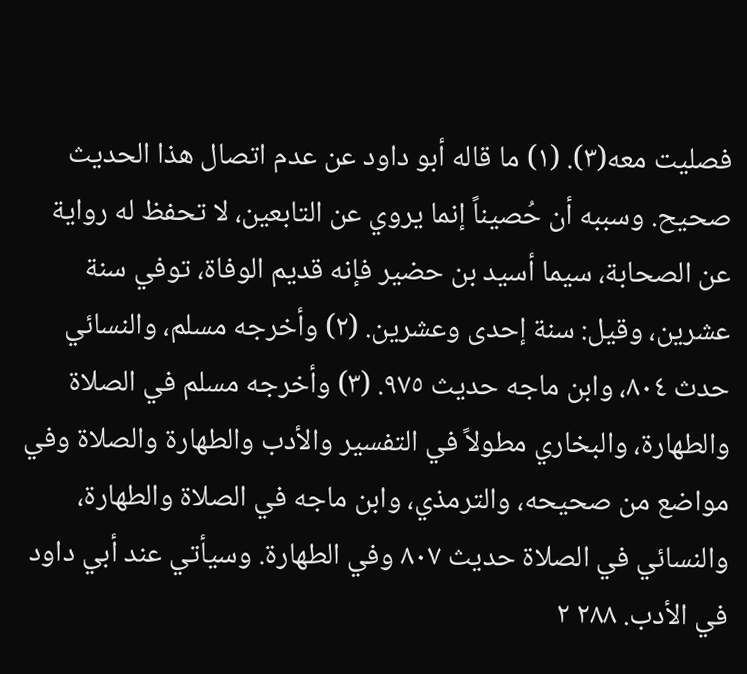فصليت معه(٣). (١) ما قاله أبو داود عن عدم اتصال هذا الحديث صحيح. وسببه أن حُصيناً إنما يروي عن التابعين، لا تحفظ له رواية عن الصحابة، سيما أسيد بن حضير فإنه قديم الوفاة، توفي سنة عشرين، وقيل: سنة إحدى وعشرين. (٢) وأخرجه مسلم، والنسائي حدث ٨٠٤، وابن ماجه حديث ٩٧٥. (٣) وأخرجه مسلم في الصلاة والطهارة، والبخاري مطولاً في التفسير والأدب والطهارة والصلاة وفي مواضع من صحيحه، والترمذي، وابن ماجه في الصلاة والطهارة، والنسائي في الصلاة حديث ٨٠٧ وفي الطهارة. وسيأتي عند أبي داود في الأدب. ٢٨٨ ٢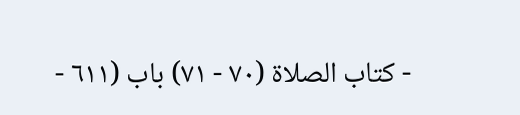- كتاب الصلاة (٧٠ - ٧١) باب (٦١١ -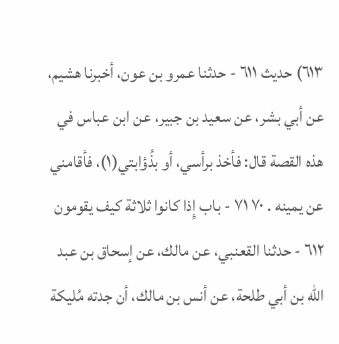٦١٣) حديث ٦١١ - حدثنا عمرو بن عون، أخبرنا هشيم، عن أبي بشر، عن سعيد بن جبير، عن ابن عباس في هذه القصة قال: فأخذ برأسي، أو بذُؤابتي(١)، فأقامني عن يمينه . ٧٠ ٧١ - باب إِذا كانوا ثلاثة كيف يقومون ٦١٢ - حدثنا القعنبي، عن مالك، عن إسحاق بن عبد الله بن أبي طلحة، عن أنس بن مالك، أن جدته مُليكة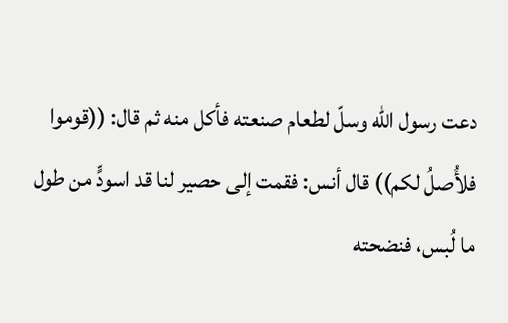دعت رسول الله وسلّ لطعام صنعته فأكل منه ثم قال: ((قوموا فلأُصلُ لكم)) قال أنس: فقمت إلى حصير لنا قد اسودٍّ من طول ما لُبس، فنضحته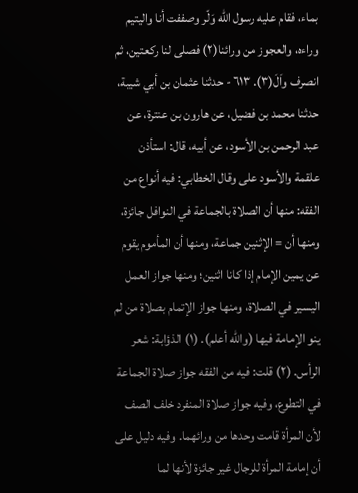بماء، فقام عليه رسول الله وَلّر وصففت أنا واليتيم وراءه، والعجوز من ورائنا(٢) فصلى لنا ركعتين، ثم انصرف واَلَ(٣). ٦١٣ - حدثنا عثمان بن أبي شيبة، حدثنا محمد بن فضيل، عن هارون بن عنترة، عن عبد الرحمن بن الأسود، عن أبيه، قال: استأذن علقمة والأسود على وقال الخطابي: فيه أنواع من الفقه: منها أن الصلاة بالجماعة في النوافل جائزة، ومنها أن = الإثنين جماعة، ومنها أن المأموم يقوم عن يمين الإمام إذا كانا اثنين؛ ومنها جواز العمل اليسير في الصلاة، ومنها جواز الإتمام بصلاة من لم ينو الإمامة فيها (والله أعلم). (١) الذؤابة: شعر الرأس. (٢) قلت: فيه من الفقه جواز صلاة الجماعة في التطوع، وفيه جواز صلاة المنفرد خلف الصف لأن المرأة قامت وحدها من ورائهما. وفيه دليل على أن إمامة المرأة للرجال غير جائزة لأنها لما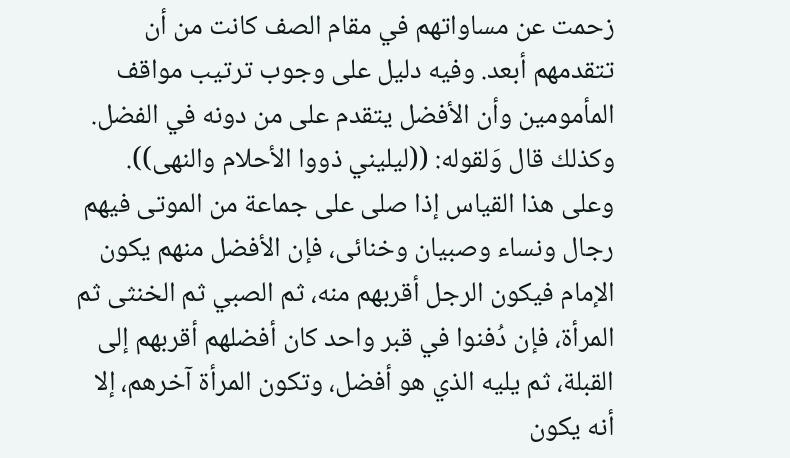زحمت عن مساواتهم في مقام الصف كانت من أن تتقدمهم أبعد. وفيه دليل على وجوب ترتيب مواقف المأمومين وأن الأفضل يتقدم على من دونه في الفضل. وكذلك قال وَلقوله: ((ليليني ذووا الأحلام والنهى)). وعلى هذا القياس إذا صلى على جماعة من الموتى فيهم رجال ونساء وصبيان وخنائى، فإن الأفضل منهم يكون الإمام فيكون الرجل أقربهم منه، ثم الصبي ثم الخنثى ثم المرأة، فإن دُفنوا في قبر واحد كان أفضلهم أقربهم إلى القبلة، ثم يليه الذي هو أفضل، وتكون المرأة آخرهم، إلا أنه يكون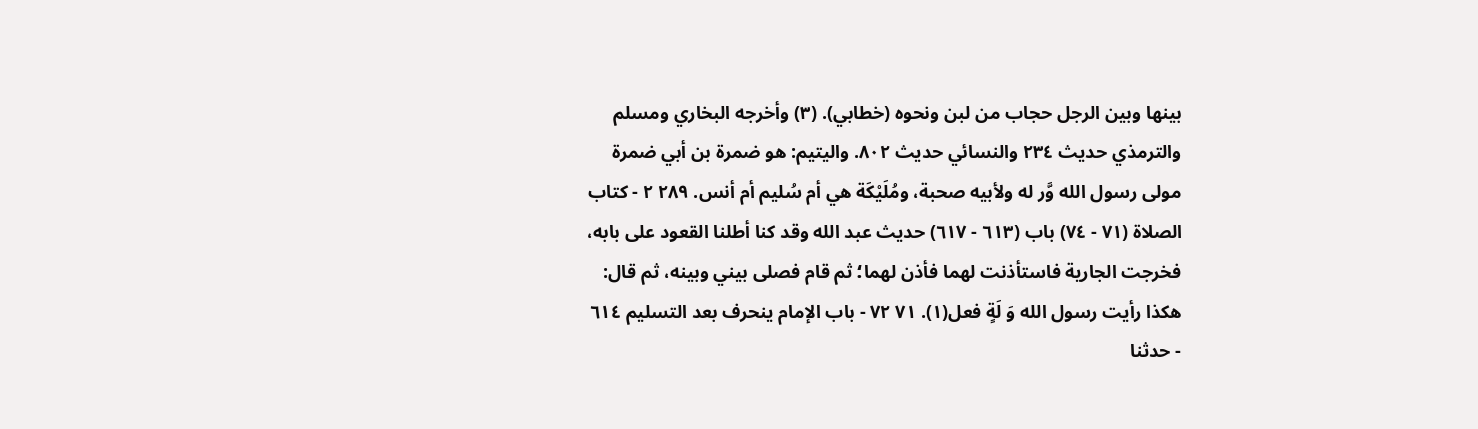بينها وبين الرجل حجاب من لبن ونحوه (خطابي). (٣) وأخرجه البخاري ومسلم والترمذي حديث ٢٣٤ والنسائي حديث ٨٠٢. واليتيم: هو ضمرة بن أبي ضمرة مولى رسول الله وَّر له ولأبيه صحبة، ومُلَيْكَة هي أم سُليم أم أنس. ٢٨٩ ٢ - كتاب الصلاة (٧١ - ٧٤) باب (٦١٣ - ٦١٧) حديث عبد الله وقد كنا أطلنا القعود على بابه، فخرجت الجارية فاستأذنت لهما فأذن لهما؛ ثم قام فصلى بيني وبينه، ثم قال: هكذا رأيت رسول الله وَ لَةٍ فعل(١). ٧١ ٧٢ - باب الإمام ينحرف بعد التسليم ٦١٤ - حدثنا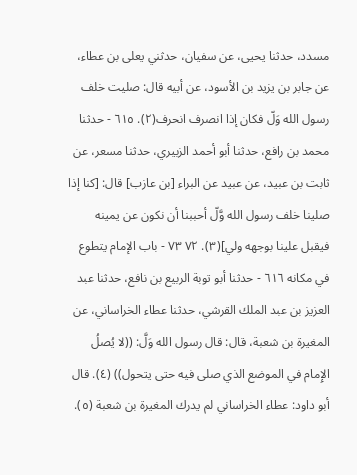مسدد، حدثنا يحيى، عن سفيان، حدثني يعلى بن عطاء، عن جابر بن يزيد بن الأسود، عن أبيه قال: صليت خلف رسول الله وَلّ فكان إذا انصرف انحرف(٢). ٦١٥ - حدثنا محمد بن رافع، حدثنا أبو أحمد الزبيري، حدثنا مسعر، عن ثابت بن عبيد، عن عبيد عن البراء [بن عازب] قال: [كنا إذا صلينا خلف رسول الله وَّلّ أحببنا أن نكون عن يمينه فيقبل علينا بوجهه ولي](٣). ٧٢ ٧٣ - باب الإمام يتطوع في مكانه ٦١٦ - حدثنا أبو توبة الربيع بن نافع، حدثنا عبد العزيز بن عبد الملك القرشي، حدثنا عطاء الخراساني، عن المغيرة بن شعبة، قال: قال رسول الله وَلَّ: ((لا يُصلُ الإِمام في الموضع الذي صلى فيه حتى يتحول)) (٤). قال أبو داود: عطاء الخراساني لم يدرك المغيرة بن شعبة (٥).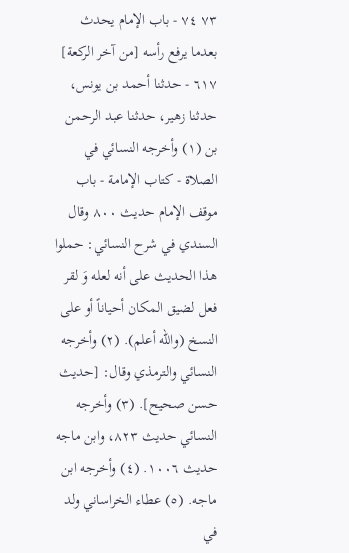٧٣ ٧٤ - باب الإمام يحدث بعدما يرفع رأسه [من آخر الركعة] ٦١٧ - حدثنا أحمد بن يونس، حدثنا زهير، حدثنا عبد الرحمن بن (١) وأخرجه النسائي في الصلاة - كتاب الإمامة - باب موقف الإمام حديث ٨٠٠ وقال السندي في شرح النسائي: حملوا هذا الحديث على أنه لعله وَ لقر فعل لضيق المكان أحياناً أو على النسخ (والله أعلم). (٢) وأخرجه النسائي والترمذي وقال: [حديث حسن صحيح]. (٣) وأخرجه النسائي حديث ٨٢٣، وابن ماجه حديث ١٠٠٦. (٤) وأخرجه ابن ماجه. (٥) عطاء الخراساني ولد في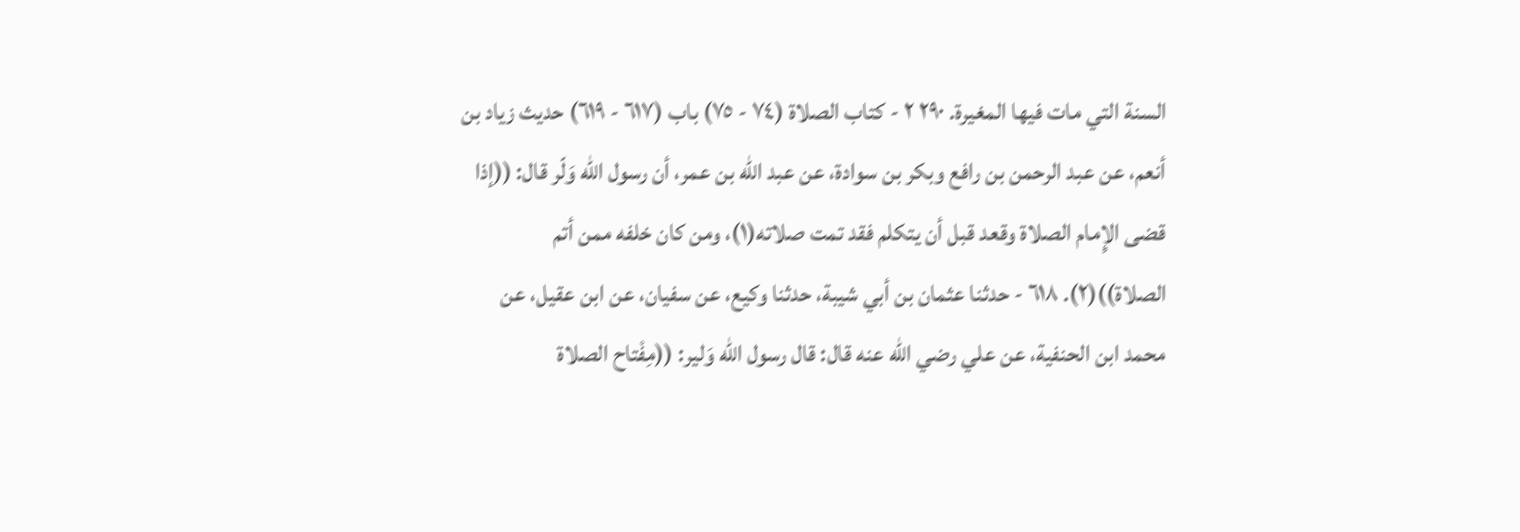السنة التي مات فيها المغيرة. ٢٩٠ ٢ - كتاب الصلاة (٧٤ - ٧٥) باب (٦١٧ - ٦١٩) حديث زياد بن أنعم، عن عبد الرحمن بن رافع وبكر بن سوادة، عن عبد الله بن عمر، أن رسول الله وَلّر قال: ((إذا قضى الإِمام الصلاة وقعد قبل أن يتكلم فقد تمت صلاته(١)، ومن كان خلفه ممن أتم الصلاة))(٢). ٦١٨ - حدثنا عثمان بن أبي شيبة، حدثنا وكيع، عن سفيان، عن ابن عقيل، عن محمد ابن الحنفية، عن علي رضي الله عنه قال: قال رسول الله وَلير: ((مِفْتاح الصلاة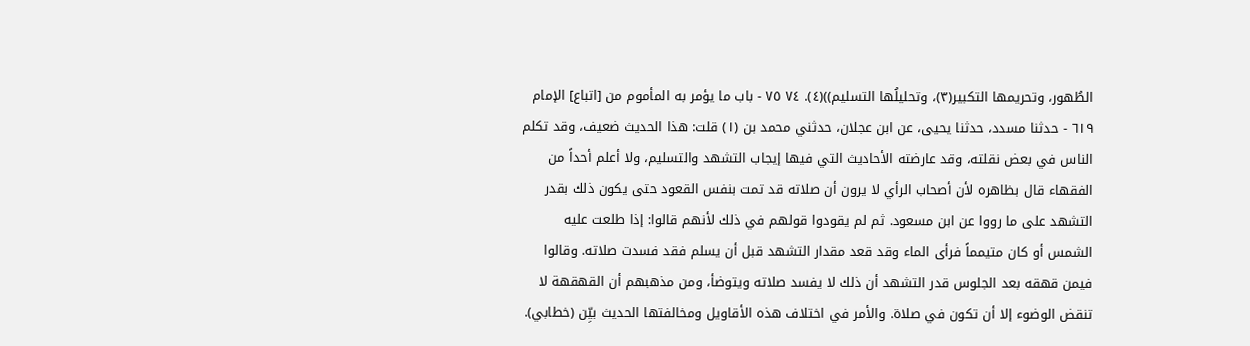الطُهور، وتحريمها التكبير(٣)، وتحليلُها التسليم))(٤). ٧٤ ٧٥ - باب ما يؤمر به المأموم من [اتباع] الإمام ٦١٩ - حدثنا مسدد، حدثنا يحيى، عن ابن عجلان، حدثني محمد بن (١) قلت: هذا الحديث ضعيف، وقد تكلم الناس في بعض نقلته، وقد عارضته الأحاديث التي فيها إيجاب التشهد والتسليم، ولا أعلم أحداً من الفقهاء قال بظاهره لأن أصحاب الرأي لا يرون أن صلاته قد تمت بنفس القعود حتى يكون ذلك بقدر التشهد على ما رووا عن ابن مسعود. ثم لم يقودوا قولهم في ذلك لأنهم قالوا: إذا طلعت عليه الشمس أو كان متيمماً فرأى الماء وقد قعد مقدار التشهد قبل أن يسلم فقد فسدت صلاته. وقالوا فيمن قهقه بعد الجلوس قدر التشهد أن ذلك لا يفسد صلاته ويتوضأ، ومن مذهبهم أن القهقهة لا تنقض الوضوء إلا أن تكون في صلاة. والأمر في اختلاف هذه الأقاويل ومخالفتها الحديث بيِّن (خطابي).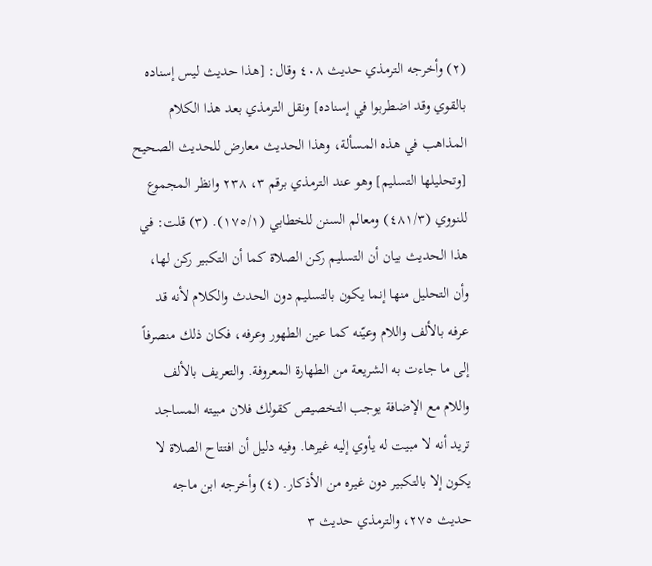(٢) وأخرجه الترمذي حديث ٤٠٨ وقال: [هذا حديث ليس إسناده بالقوي وقد اضطربوا في إسناده] ونقل الترمذي بعد هذا الكلام المذاهب في هذه المسألة، وهذا الحديث معارض للحديث الصحيح [وتحليلها التسليم] وهو عند الترمذي برقم ٣، ٢٣٨ وانظر المجموع للنووي (٤٨١/٣) ومعالم السنن للخطابي (١٧٥/١). (٣) قلت: في هذا الحديث بيان أن التسليم ركن الصلاة كما أن التكبير ركن لها، وأن التحليل منها إنما يكون بالتسليم دون الحدث والكلام لأنه قد عرفه بالألف واللام وعيّنه كما عين الطهور وعرفه، فكان ذلك منصرفاً إلى ما جاءت به الشريعة من الطهارة المعروفة. والتعريف بالألف واللام مع الإضافة يوجب التخصيص كقولك فلان مبيته المساجد تريد أنه لا مبيت له يأوي إليه غيرها. وفيه دليل أن افتتاح الصلاة لا يكون إلا بالتكبير دون غيره من الأذكار. (٤) وأخرجه ابن ماجه حديث ٢٧٥، والترمذي حديث ٣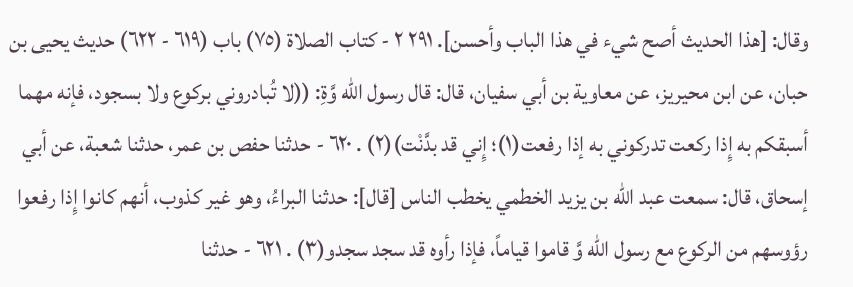وقال: [هذا الحديث أصح شيء في هذا الباب وأحسن]. ٢٩١ ٢ - كتاب الصلاة (٧٥) باب (٦١٩ - ٦٢٢) حديث يحيى بن حبان، عن ابن محيريز، عن معاوية بن أبي سفيان، قال: قال رسول الله وَّةِ: ((لا تُبادروني بركوع ولا بسجود، فإنه مهما أسبقكم به إِذا ركعت تدركوني به إذا رفعت(١)؛ إِني قد بدَّنْت)(٢) . ٦٢٠ - حدثنا حفص بن عمر، حدثنا شعبة، عن أبي إسحاق، قال: سمعت عبد الله بن يزيد الخطمي يخطب الناس [قال]: حدثنا البراءُ، وهو غير كذوب، أنهم كانوا إِذا رفعوا رؤوسهم من الركوع مع رسول الله وَّ قاموا قياماً، فإذا رأوه قد سجد سجدو(٣) . ٦٢١ - حدثنا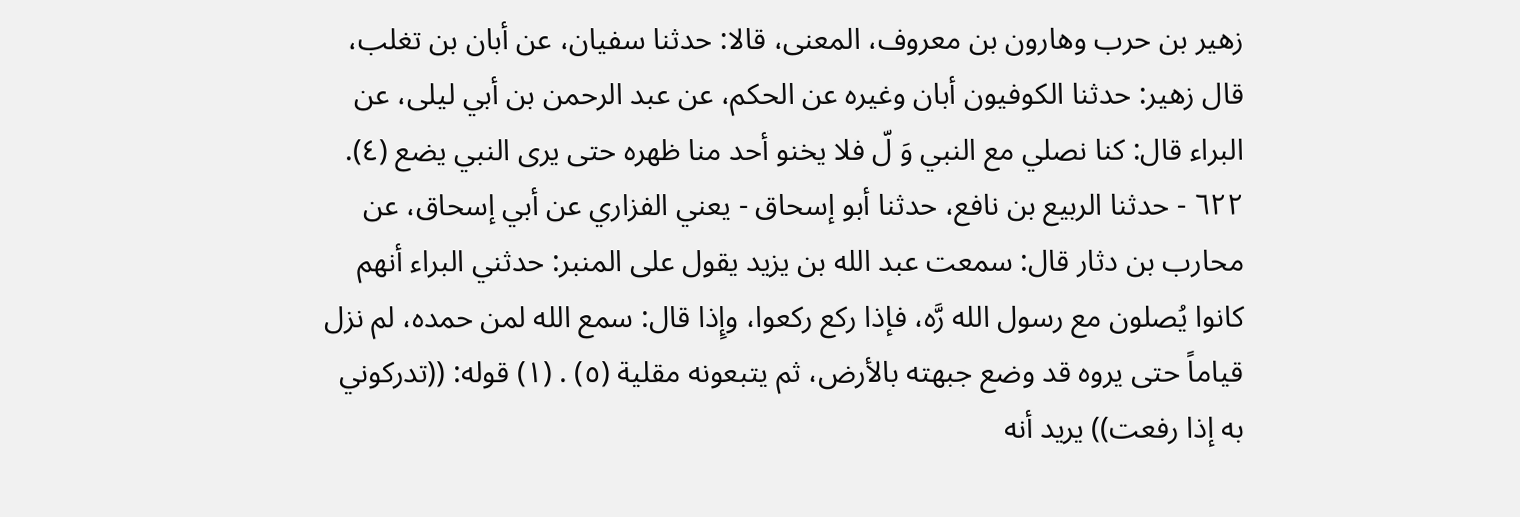زهير بن حرب وهارون بن معروف، المعنى، قالا: حدثنا سفيان، عن أبان بن تغلب، قال زهير: حدثنا الكوفيون أبان وغيره عن الحكم، عن عبد الرحمن بن أبي ليلى، عن البراء قال: كنا نصلي مع النبي وَ لّ فلا يخنو أحد منا ظهره حتى يرى النبي يضع (٤). ٦٢٢ - حدثنا الربيع بن نافع، حدثنا أبو إسحاق - يعني الفزاري عن أبي إسحاق، عن محارب بن دثار قال: سمعت عبد الله بن يزيد يقول على المنبر: حدثني البراء أنهم كانوا يُصلون مع رسول الله رَّه، فإذا ركع ركعوا، وإِذا قال: سمع الله لمن حمده، لم نزل قياماً حتى يروه قد وضع جبهته بالأرض، ثم يتبعونه مقلية (٥) . (١) قوله: ((تدركوني به إذا رفعت)) يريد أنه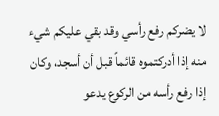لا يضركم رفع رأسي وقد بقي عليكم شيء منه إذا أدركتموه قائماً قبل أن أسجد، وكان إذا رفع رأسه من الركوع يدعو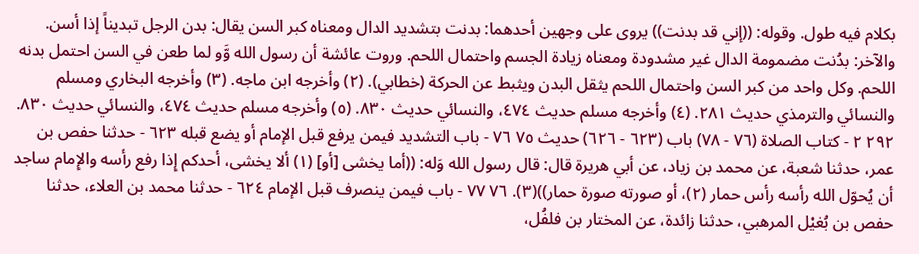بكلام فيه طول. وقوله: ((إني قد بدنت)) يروى على وجهين أحدهما: بدنت بتشديد الدال ومعناه كبر السن يقال: بدن الرجل تبديناً إذا أسن. والآخر: بدُنت مضمومة الدال غير مشدودة ومعناه زيادة الجسم واحتمال اللحم. وروت عائشة أن رسول الله وَّو لما طعن في السن احتمل بدنه اللحم. وكل واحد من كبر السن واحتمال اللحم يثقل البدن ويثبط عن الحركة (خطابي). (٢) وأخرجه ابن ماجه. (٣) وأخرجه البخاري ومسلم والنسائي والترمذي حديث ٢٨١. (٤) وأخرجه مسلم حديث ٤٧٤، والنسائي حديث ٨٣٠. (٥) وأخرجه مسلم حديث ٤٧٤، والنسائي حديث ٨٣٠. ٢٩٢ ٢ - كتاب الصلاة (٧٦ - ٧٨) باب (٦٢٣ - ٦٢٦) حديث ٧٥ ٧٦ - باب التشديد فيمن يرفع قبل الإمام أو يضع قبله ٦٢٣ - حدثنا حفص بن عمر، حدثنا شعبة، عن محمد بن زياد، عن أبي هريرة قال: قال رسول الله وَله: ((أما يخشى [أو] (١) ألا يخشى، أحدكم إِذا رفع رأسه والإِمام ساجد أن يُحوّل الله رأسه رأس حمار (٢)، أو صورته صورة حمار))(٣). ٧٦ ٧٧ - باب فيمن ينصرف قبل الإمام ٦٢٤ - حدثنا محمد بن العلاء، حدثنا حفص بن بُغيْل المرهبي، حدثنا زائدة، عن المختار بن فلفُل،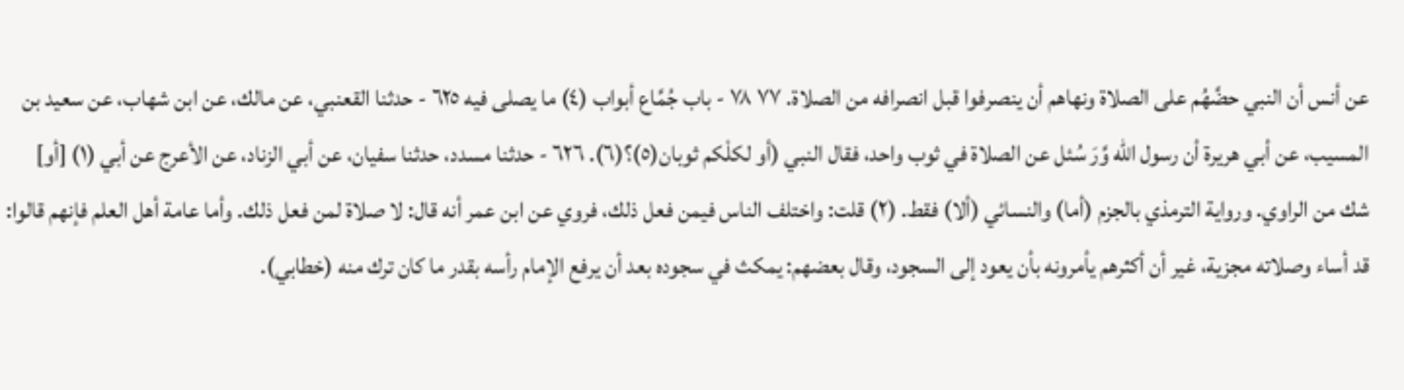عن أنس أن النبي حضَّهُم على الصلاة ونهاهم أن ينصرفوا قبل انصرافه من الصلاة. ٧٧ ٧٨ - باب جُمَّاع أبواب (٤) ما يصلى فيه ٦٢٥ - حدثنا القعنبي، عن مالك، عن ابن شهاب، عن سعيد بن المسيب، عن أبي هريرة أن رسول الله وَّرَ سُئل عن الصلاة في ثوب واحد، فقال النبي (أو لكلْكم ثوبان(٥)؟(٦). ٦٢٦ - حدثنا مسدد، حدثنا سفيان، عن أبي الزناد، عن الأعرج عن أبي (١) [أو] شك من الراوي. ورواية الترمذي بالجزم (أما) والنسائي (ألا) فقط. (٢) قلت: واختلف الناس فيمن فعل ذلك، فروي عن ابن عمر أنه قال: لا صلاة لمن فعل ذلك. وأما عامة أهل العلم فإنهم قالوا: قد أساء وصلاته مجزية، غير أن أكثرهم يأمرونه بأن يعود إلى السجود، وقال بعضهم: يمكث في سجوده بعد أن يرفع الإمام رأسه بقدر ما كان ترك منه (خطابي).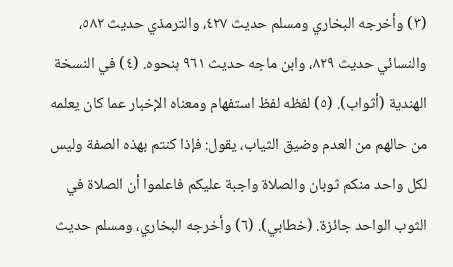(٣) وأخرجه البخاري ومسلم حديث ٤٢٧، والترمذي حديث ٥٨٢، والنسائي حديث ٨٢٩، وابن ماجه حديث ٩٦١ بنحوه. (٤) في النسخة الهندية (أثواب). (٥) لفظه لفظ استفهام ومعناه الإخبار عما كان يعلمه من حالهم من العدم وضيق الثياب، يقول: فإذا كنتم بهذه الصفة وليس لكل واحد منكم ثوبان والصلاة واجبة عليكم فاعلموا أن الصلاة في الثوب الواحد جائزة. (خطابي). (٦) وأخرجه البخاري، ومسلم حديث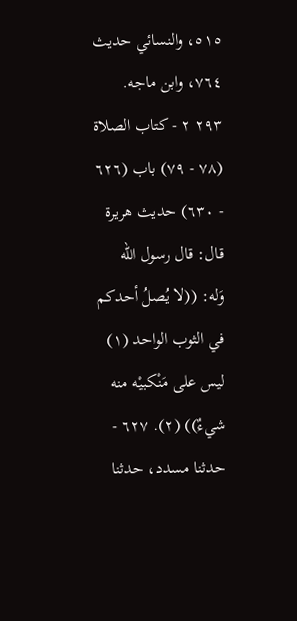٥١٥، والنسائي حديث ٧٦٤، وابن ماجه. ٢٩٣ ٢ - كتاب الصلاة (٧٨ - ٧٩) باب (٦٢٦ - ٦٣٠) حديث هريرة قال: قال رسول الله وَله: ((لا يُصلُ أحدكم في الثوب الواحد (١) ليس على مَنْكبيْه منه شيءٌ)) (٢). ٦٢٧ - حدثنا مسدد، حدثنا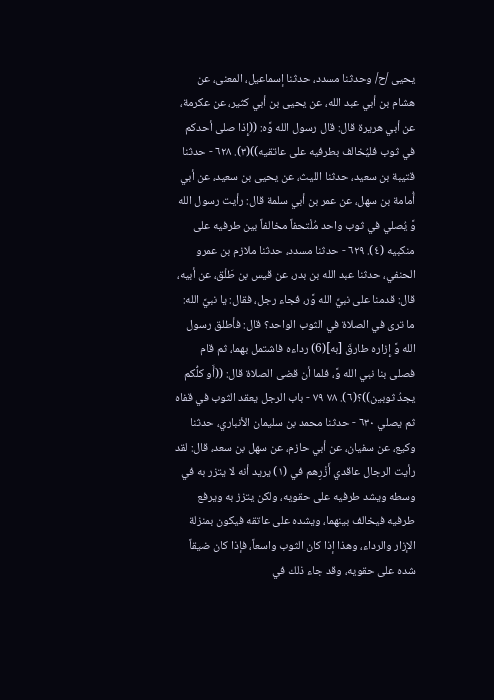یحیی /ح/ وحدثنا مسدد، حدثنا إسماعيل، المعنى، عن هشام بن أبي عبد الله، عن يحيى بن أبي كثير، عن عكرمة، عن أبي هريرة قال: قال رسول الله وَّه: ((إِذا صلى أحدكم في ثوب فليُخالف بطرفيه على عاتقيه))(٣). ٦٢٨ - حدثنا قتيبة بن سعيد، حدثنا الليث، عن يحيى بن سعيد، عن أبي أُمامة بن سهل، عن عمر بن أبي سلمة قال: رأيت رسول الله وَّ يُصلي في ثوب واحد مُلْتحفاً مخالفاً بين طرفيه على منكبيه (٤). ٦٢٩ - حدثنا مسدد، حدثنا ملازم بن عمرو الحنفي، حدثنا عبد الله بن بدر، عن قيس بن طَلْق، عن أبيه، قال: قدمنا على نبيِّ الله وَّر، فجاء رجل، فقال: يا نبيَّ الله: ما ترى في الصلاة في الثوب الواحد؟ قال: فأطلق رسول الله وَّ إِزاره طارقَ [به](6) رداءه فاشتمل بهما، ثم قام فصلى بنا نبي الله وَّ، فلما أن قضى الصلاة قال: ((أَو كلُّكم يجدُ ثوبين))؟(٦). ٧٨ ٧٩ - باب الرجل يعقد الثوب في قفاه ثم يصلي ٦٣٠ - حدثنا محمد بن سليمان الأنباري، حدثنا وكيع، عن سفيان، عن أبي حازم، عن سهل بن سعد، قال: لقد رأيت الرجال عاقدي أَزْرِهم في (١) يريد أنه لا يتزر به في وسطه ويشد طرفيه على حقويه، ولكن يتزز به ويرفع طرفيه فيخالف بينهما، ويشده على عاتقه فيكون بمنزلة الإزار والرداء، وهذا إذا كان الثوب واسعاً، فإذا كان ضيقاً شده على حقويه، وقد جاء ذلك في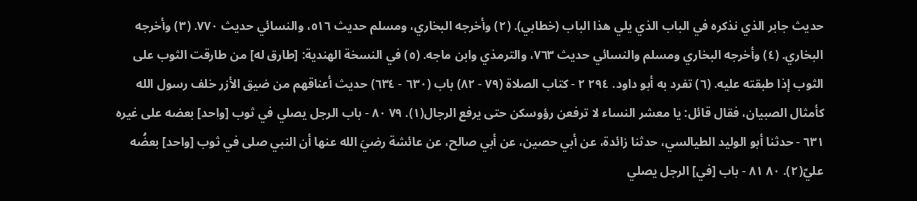حديث جابر الذي نذكره في الباب الذي يلي هذا الباب (خطابي). (٢) وأخرجه البخاري، ومسلم حديث ٥١٦، والنسائي حديث ٧٧٠. (٣) وأخرجه البخاري. (٤) وأخرجه البخاري ومسلم والنسائي حديث ٧٦٣، والترمذي وابن ماجه. (٥) في النسخة الهندية: [طارق له] من طارقت الثوب على الثوب إذا طبقته عليه. (٦) تفرد به أبو داود. ٢٩٤ ٢ - كتاب الصلاة (٧٩ - ٨٢) باب (٦٣٠ - ٦٣٤) حديث أعناقهم من ضيق الأزر خلف رسول الله كأمثال الصبيان، فقال قائل: يا معشر النساء لا ترفعن رؤوسكن حتى يرفع الرجال(١). ٧٩ ٨٠ - باب الرجل يصلي في ثوب [واحد] بعضه على غيره ٦٣١ - حدثنا أبو الوليد الطيالسي، حدثنا زائدة، عن أبي حصين، عن أبي صالح، عن عائشة رضيَ الله عنها أن النبي صلى في ثوب [واحد] بعضُه عليّ(٢). ٨٠ ٨١ - باب [في] الرجل يصلي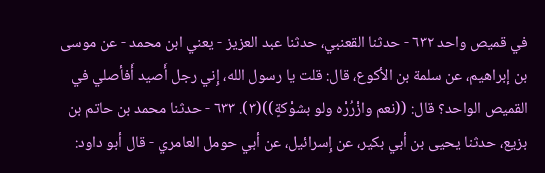في قميص واحد ٦٣٢ - حدثنا القعنبي، حدثنا عبد العزيز - يعني ابن محمد - عن موسى بن إبراهيم، عن سلمة بن الأكوع، قال: قلت يا رسول الله، إِني رجل أَصيد أَفأصلي في القميص الواحد؟ قال: ((نعم وازْرُرْه ولو بشوْكةٍ))(٣). ٦٣٣ - حدثنا محمد بن حاتم بن بزيع، حدثنا يحيى بن أبي بكير، عن إِسرائيل، عن أبي حومل العامري - قال أبو داود: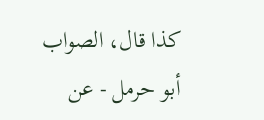كذا قال، الصواب أبو حرمل - عن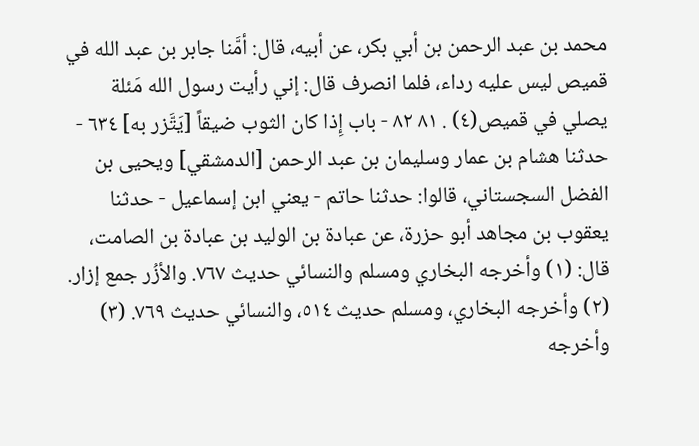محمد بن عبد الرحمن بن أبي بكر، عن أبيه، قال: أمَّنا جابر بن عبد الله في قميص ليس عليه رداء، فلما انصرف قال: إني رأيت رسول الله مَئلة يصلي في قميص(٤) . ٨١ ٨٢ - باب إِذا كان الثوب ضيقاً [يَتَّزر به] ٦٣٤ - حدثنا هشام بن عمار وسليمان بن عبد الرحمن [الدمشقي] ويحيى بن الفضل السجستاني، قالوا: حدثنا حاتم - يعني ابن إسماعيل - حدثنا يعقوب بن مجاهد أبو حزرة، عن عبادة بن الوليد بن عبادة بن الصامت، قال: (١) وأخرجه البخاري ومسلم والنسائي حديث ٧٦٧. والأزُر جمع إزار. (٢) وأخرجه البخاري، ومسلم حديث ٥١٤، والنسائي حديث ٧٦٩. (٣) وأخرجه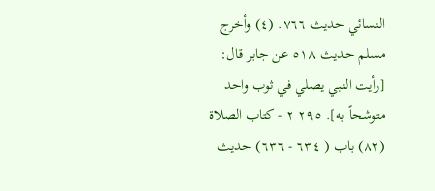النسائي حديث ٧٦٦. (٤) وأخرج مسلم حديث ٥١٨ عن جابر قال: [رأيت النبي يصلي في ثوب واحد متوشحاً به]. ٢٩٥ ٢ - كتاب الصلاة (٨٢) باب ( ٦٣٤ - ٦٣٦) حديث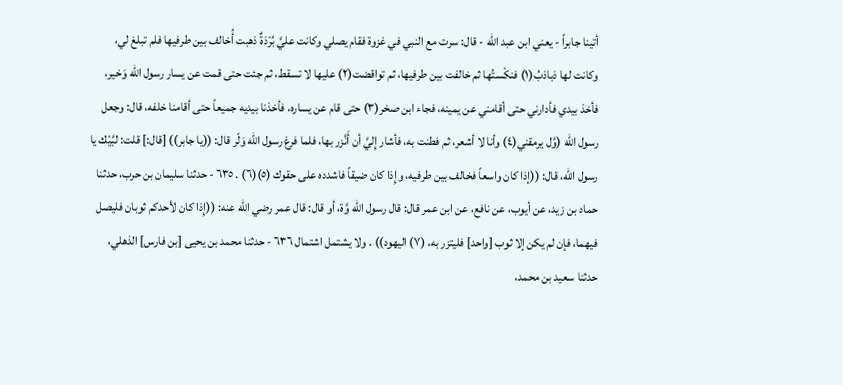أتينا جابراً - يعني ابن عبد الله - قال: سرت مع النبي في غزوة فقام يصلي وكانت عليَّ بُرْدَةٌ ذهبت أُخالف بين طرفيها فلم تبلغ لي، وكانت لها ذباذبُ(١) فنكْستُها ثم خالفت بين طرفيها، ثم تواقضت(٢) عليها لا تسقط، ثم جئت حتى قمت عن يسار رسول الله وَخير، فأخذ بيدي فأدارني حتى أقامني عن يمينه، فجاء ابن صخر(٣) حتى قام عن يساره، فأخذنا بيديه جميعاً حتى أقامنا خلفه، قال: وجعل رسول الله (وَّل يرمقني(٤) وأنا لا أشعر، ثم فطنت به، فأشار إِليَّ أن أَنَّزر بها، فلما فرغ رسول الله وَلّر قال: ((يا جابر)) [قال:] قلت: لبَّيْك يا رسول الله، قال: ((إذا كان واسعاً فخالف بين طرفيه، وإِذا كان ضيقاً فاشدده على حقوك (٥)(٦) . ٦٣٥ - حدثنا سليمان بن حرب، حدثنا حماد بن زيد، عن أيوب، عن نافع، عن ابن عمر قال: قال رسول الله وَّة، أو قال: قال عمر رضي الله عنه: ((إِذا كان لأحدكم ثوبان فليصل فيهما، فإن لم يكن إلا ثوب [واحد] فليتزر به، (٧) اليهود)) . ولا يشتمل اشتمال ٦٣٦ - حدثنا محمد بن يحيى [بن فارس] الذهلي، حدثنا سعيد بن محمد،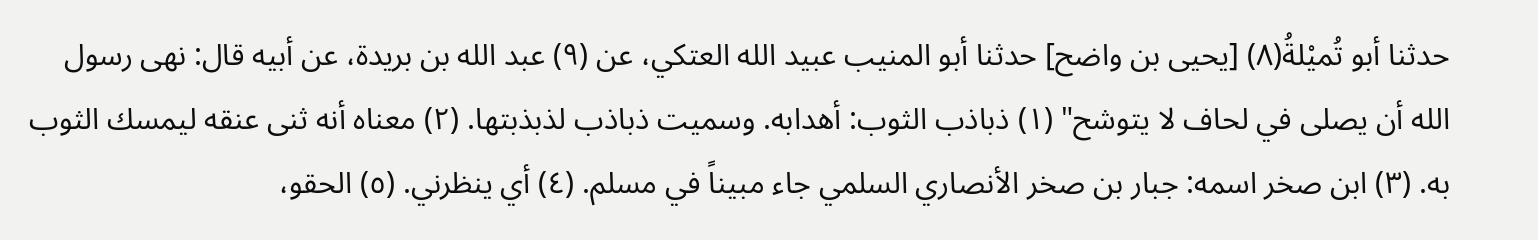حدثنا أبو تُميْلةُ(٨) [يحيى بن واضح] حدثنا أبو المنيب عبيد الله العتكي، عن (٩) عبد الله بن بريدة، عن أبيه قال: نهى رسول الله أن يصلى في لحاف لا يتوشح" (١) ذباذب الثوب: أهدابه. وسميت ذباذب لذبذبتها. (٢) معناه أنه ثنى عنقه ليمسك الثوب به. (٣) ابن صخر اسمه: جبار بن صخر الأنصاري السلمي جاء مبيناً في مسلم. (٤) أي ينظرني. (٥) الحقو،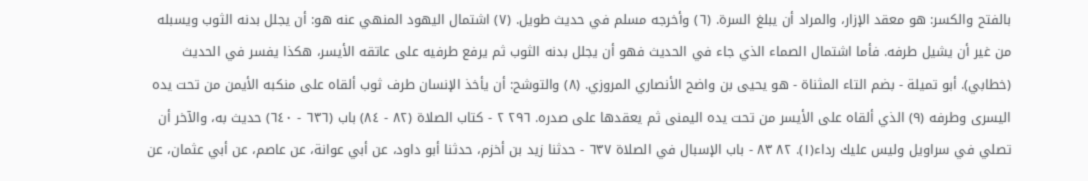بالفتح والكسر: هو معقد الإزار، والمراد أن يبلغ السرة. (٦) وأخرجه مسلم في حديث طويل. (٧) اشتمال اليهود المنهي عنه هو: أن يجلل بدنه الثوب ويسبله من غير أن يشيل طرفه. فأما اشتمال الصماء الذي جاء في الحديث فهو أن يجلل بدنه الثوب ثم يرفع طرفيه على عاتقه الأيسر، هكذا يفسر في الحديث (خطابي). أبو تميلة - بضم التاء المثناة - هو يحيى بن واضح الأنصاري المروزي. (٨) والتوشح: أن يأخذ الإنسان طرف ثوب ألقاه على منكبه الأيمن من تحت يده اليسرى وطرفه (٩) الذي ألقاه على الأيسر من تحت يده اليمنى ثم يعقدها على صدره. ٢٩٦ ٢ - كتاب الصلاة (٨٢ - ٨٤) باب (٦٣٦ - ٦٤٠) حديث به، والآخر أن تصلي في سراويل وليس عليك رداء(١). ٨٢ ٨٣ - باب الإسبال في الصلاة ٦٣٧ - حدثنا زيد بن أخزم، حدثنا أبو داود، عن أبي عوانة، عن عاصم، عن أبي عثمان، عن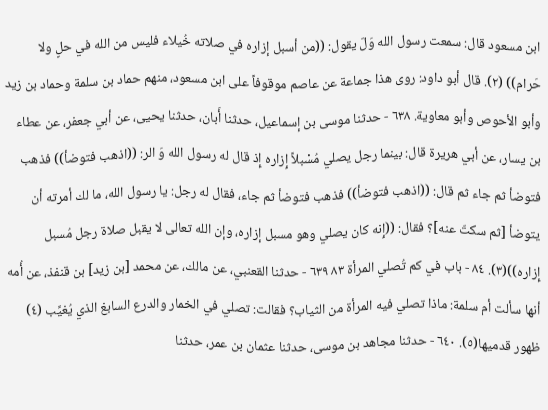ابن مسعود قال: سمعت رسول الله وَلّ يقول: ((من أسبل إزاره في صلاته خُيلاء فليس من الله في حلٍ ولا حَرام)) (٢). قال أبو داود: روى هذا جماعة عن عاصم موقوفاً على ابن مسعود، منهم حماد بن سلمة وحماد بن زيد وأبو الأحوص وأبو معاوية. ٦٣٨ - حدثنا موسى بن إسماعيل، حدثنا أَبان، حدثنا يحيى، عن أبي جعفر، عن عطاء بن يسار، عن أبي هريرة قال: بينما رجل يصلي مُسْبلاً إِزاره إِذ قال له رسول الله وَ الر: ((اذهب فتوضأ)) فذهب فتوضأ ثم جاء ثم قال: ((اذهب فتوضأ)) فذهب فتوضأ ثم جاء، فقال له رجل: يا رسول الله، ما لك أمرته أن يتوضأ [ثم سكتّ عنه]؟ فقال: ((إِنه كان يصلي وهو مسبل إزاره، وإن الله تعالى لا يقبل صلاة رجل مُسبل إِزاره))(٣). ٨٤ - باب في كم تُصلي المرأة ٨٣ ٦٣٩ - حدثنا القعنبي، عن مالك، عن محمد [بن زيد] بن قنفذ، عن أُمه أنها سألت أم سلمة: ماذا تصلي فيه المرأة من الثياب؟ فقالت: تصلي في الخمار والدرع السابغ الذي يُغيِّب (٤) ظهور قدميها(٥). ٦٤٠ - حدثنا مجاهد بن موسى، حدثنا عثمان بن عمر، حدثنا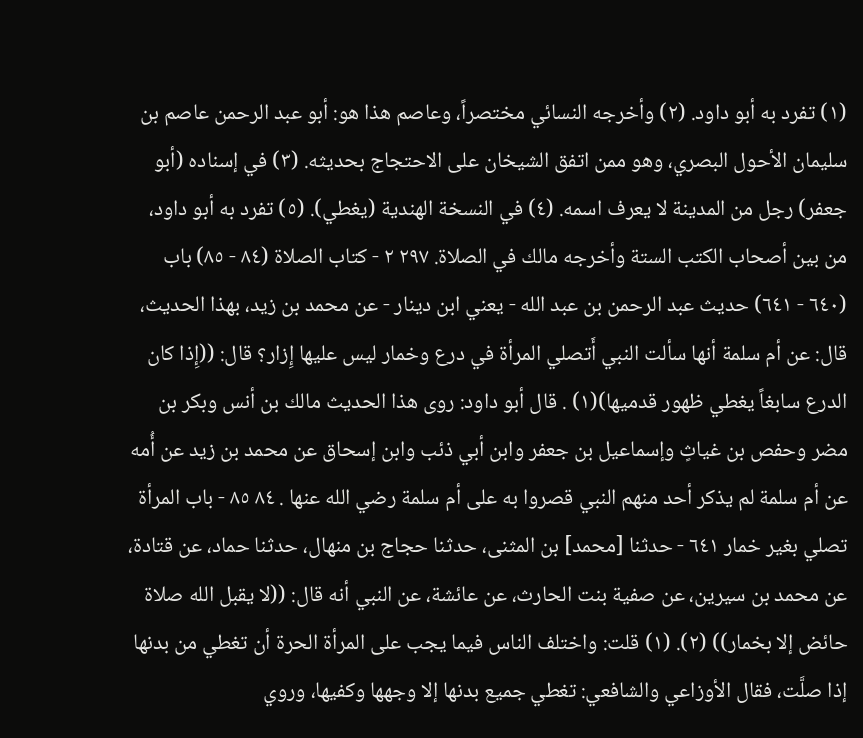(١) تفرد به أبو داود. (٢) وأخرجه النسائي مختصراً، وعاصم هذا هو: أبو عبد الرحمن عاصم بن سليمان الأحول البصري، وهو ممن اتفق الشيخان على الاحتجاج بحديثه. (٣) في إسناده (أبو جعفر) رجل من المدينة لا يعرف اسمه. (٤) في النسخة الهندية (يغطي). (٥) تفرد به أبو داود، من بين أصحاب الكتب الستة وأخرجه مالك في الصلاة. ٢٩٧ ٢ - كتاب الصلاة (٨٤ - ٨٥) باب (٦٤٠ - ٦٤١) حديث عبد الرحمن بن عبد الله - يعني ابن دينار - عن محمد بن زيد، بهذا الحديث، قال: عن أم سلمة أنها سألت النبي أَتصلي المرأة في درع وخمار ليس عليها إِزار؟ قال: ((إِذا كان الدرع سابغاً يغطي ظهور قدميها)(١) . قال أبو داود: روى هذا الحديث مالك بن أنس وبكر بن مضر وحفص بن غياثٍ وإسماعيل بن جعفر وابن أبي ذئب وابن إسحاق عن محمد بن زيد عن أُمه عن أم سلمة لم يذكر أحد منهم النبي قصروا به على أم سلمة رضي الله عنها . ٨٤ ٨٥ - باب المرأة تصلي بغير خمار ٦٤١ - حدثنا [محمد] بن المثنى، حدثنا حجاج بن منهال، حدثنا حماد، عن قتادة، عن محمد بن سيرين، عن صفية بنت الحارث، عن عائشة، عن النبي أنه قال: ((لا يقبل الله صلاة حائض إلا بخمار)) (٢). (١) قلت: واختلف الناس فيما يجب على المرأة الحرة أن تغطي من بدنها إذا صلَّت، فقال الأوزاعي والشافعي: تغطي جميع بدنها إلا وجهها وكفيها، وروي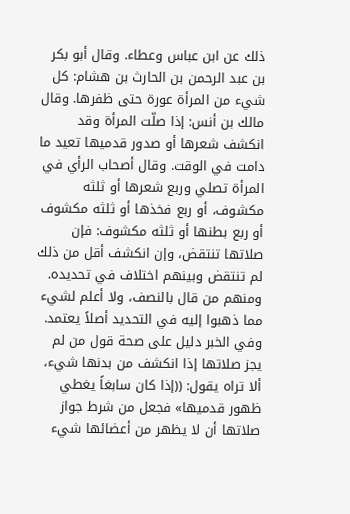ذلك عن ابن عباس وعطاء. وقال أبو بكر بن عبد الرحمن بن الحارث بن هشام: كل شيء من المرأة عورة حتى ظفرها. وقال مالك بن أنس: إذا صلّت المرأة وقد انكشف شعرها أو صدور قدميها تعيد ما دامت في الوقت. وقال أصحاب الرأي في المرأة تصلي وربع شعرها أو ثلثه مكشوف، أو ربع فخذها أو ثلثه مكشوف أو ربع بطنها أو ثلثه مكشوف: فإن صلاتها تنتقض، وإن انكشف أقل من ذلك لم تنتقض وبينهم اختلاف في تحديده. ومنهم من قال بالنصف، ولا أعلم لشيء مما ذهبوا إليه في التحديد أصلاً يعتمد. وفي الخبر دليل على صحة قول من لم يجز صلاتها إذا انكشف من بدنها شيء، ألا تراه يقول: ((إذا كان سابغاً يغطي ظهور قدميها» فجعل من شرط جواز صلاتها أن لا يظهر من أعضائها شيء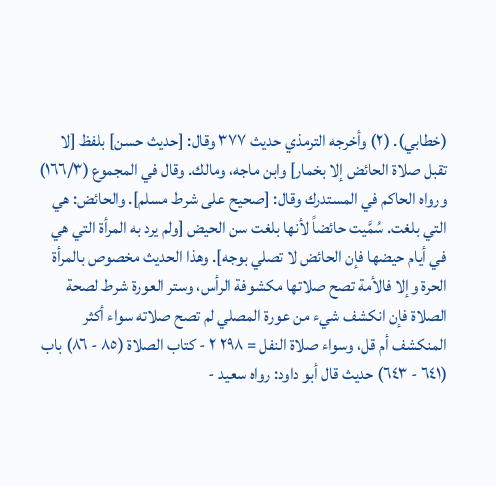(خطابي). (٢) وأخرجه الترمذي حديث ٣٧٧ وقال: [حديث حسن] بلفظ [لا تقبل صلاة الحائض إلا بخمار] وابن ماجه، ومالك. وقال في المجموع (١٦٦/٣) ورواه الحاكم في المستدرك وقال: [صحيح على شرط مسلم]. والحائض: هي التي بلغت. سُمَّيت حائضاً لأنها بلغت سن الحيض [ولم يرد به المرأة التي هي في أيام حيضها فإن الحائض لا تصلي بوجه]. وهذا الحديث مخصوص بالمرأة الحرة وإلا فالأمة تصح صلاتها مكشوفة الرأس، وستر العورة شرط لصحة الصلاة فإن انكشف شيء من عورة المصلي لم تصح صلاته سواء أكثر المنكشف أم قل، وسواء صلاة النفل = ٢٩٨ ٢ - كتاب الصلاة (٨٥ - ٨٦) باب (٦٤١ - ٦٤٣) حديث قال أبو داود: رواه سعيد -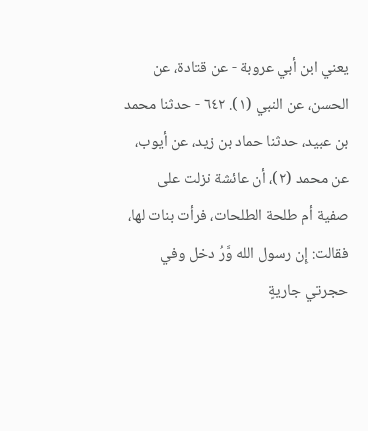يعني ابن أبي عروبة - عن قتادة، عن الحسن، عن النبي (١). ٦٤٢ - حدثنا محمد بن عبيد، حدثنا حماد بن زيد، عن أيوب، عن محمد (٢)، أن عائشة نزلت على صفية أم طلحة الطلحات، فرأت بنات لها، فقالت: إِن رسول الله وَّرُ دخل وفي حجرتي جاريةٍ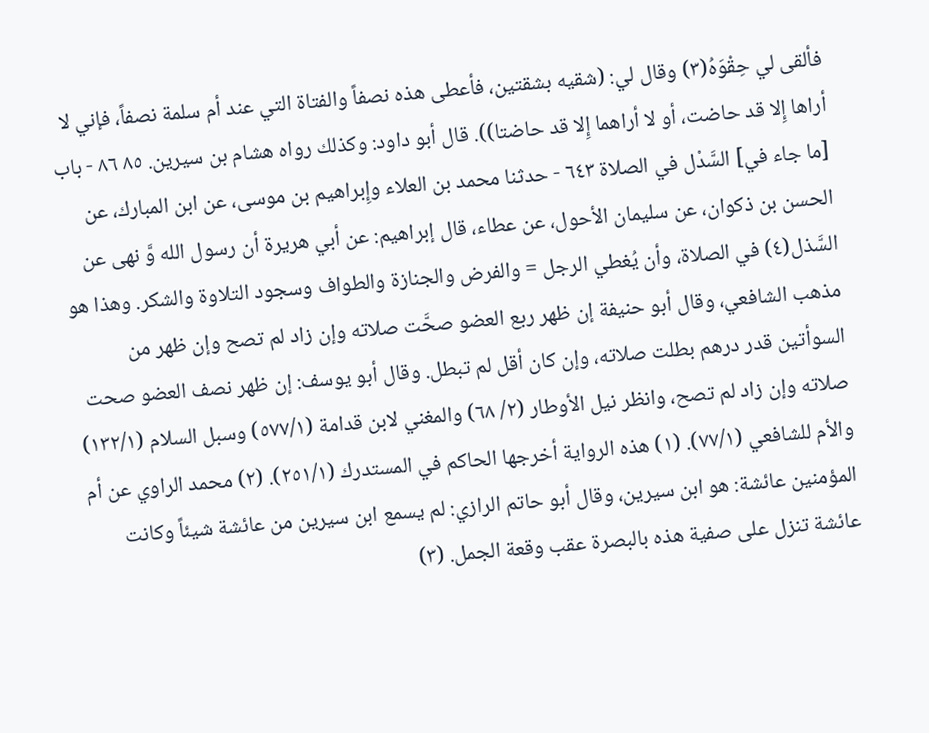فألقى لي حِقْوَهُ(٣) وقال لي: (شقيه بشقتين، فأعطى هذه نصفاً والفتاة التي عند أم سلمة نصفاً، فإني لا أراها إِلا قد حاضت، أو لا أراهما إِلا قد حاضتا)). قال أبو داود: وكذلك رواه هشام بن سیرین. ٨٥ ٨٦ - باب [ما جاء في] السَّدْل في الصلاة ٦٤٣ - حدثنا محمد بن العلاء وإِبراهيم بن موسى، عن ابن المبارك، عن الحسن بن ذكوان، عن سليمان الأحول، عن عطاء، قال إبراهيم: عن أبي هريرة أن رسول الله وَّ نهى عن السَّذل(٤) في الصلاة، وأن يُغطي الرجل = والفرض والجنازة والطواف وسجود التلاوة والشكر. وهذا هو مذهب الشافعي، وقال أبو حنيفة إن ظهر ربع العضو صحَّت صلاته وإن زاد لم تصح وإن ظهر من السوأتين قدر درهم بطلت صلاته، وإن كان أقل لم تبطل. وقال أبو يوسف: إن ظهر نصف العضو صحت صلاته وإن زاد لم تصح، وانظر نيل الأوطار (٢/ ٦٨) والمغني لابن قدامة (٥٧٧/١) وسبل السلام (١٣٢/١) والأم للشافعي (٧٧/١). (١) هذه الرواية أخرجها الحاكم في المستدرك (٢٥١/١). (٢) محمد الراوي عن أم المؤمنين عائشة: هو ابن سيرين، وقال أبو حاتم الرازي: لم يسمع ابن سيرين من عائشة شيئاً وكانت عائشة تنزل على صفية هذه بالبصرة عقب وقعة الجمل. (٣)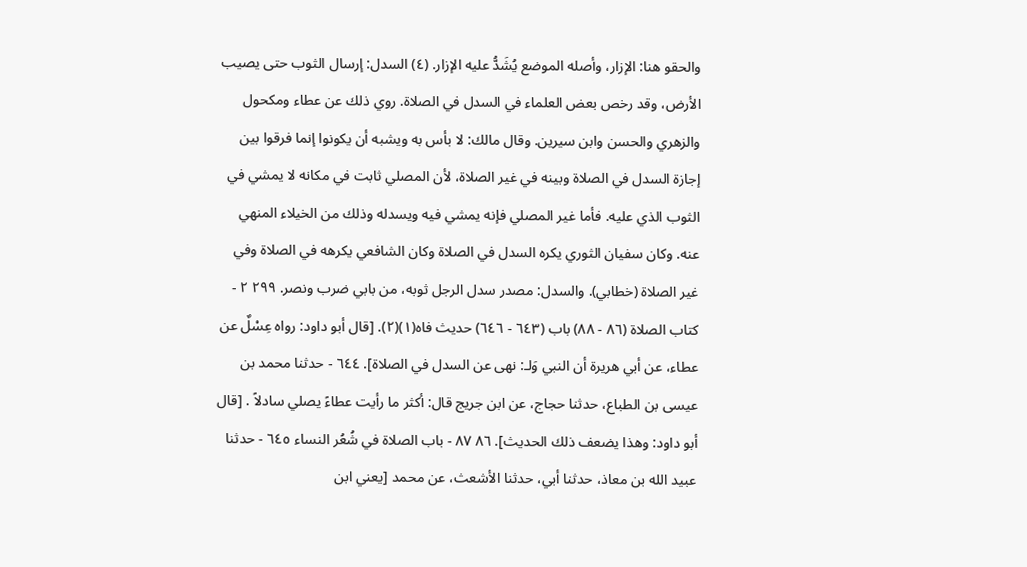والحقو هنا: الإزار، وأصله الموضع يُشَدُّ عليه الإزار. (٤) السدل: إرسال الثوب حتى يصيب الأرض، وقد رخص بعض العلماء في السدل في الصلاة. روي ذلك عن عطاء ومكحول والزهري والحسن وابن سيرين. وقال مالك: لا بأس به ويشبه أن يكونوا إنما فرقوا بين إجازة السدل في الصلاة وبينه في غير الصلاة، لأن المصلي ثابت في مكانه لا يمشي في الثوب الذي عليه. فأما غير المصلي فإنه يمشي فيه ويسدله وذلك من الخيلاء المنهي عنه. وكان سفيان الثوري يكره السدل في الصلاة وكان الشافعي يكرهه في الصلاة وفي غير الصلاة (خطابي). والسدل: مصدر سدل الرجل ثوبه، من بابي ضرب ونصر. ٢٩٩ ٢ - كتاب الصلاة (٨٦ - ٨٨) باب (٦٤٣ - ٦٤٦) حديث فاه(١)(٢). [قال أبو داود: رواه عِسْلٌ عن عطاء، عن أبي هريرة أن النبي وَلـ: نهى عن السدل في الصلاة]. ٦٤٤ - حدثنا محمد بن عيسى بن الطباع، حدثنا حجاج، عن ابن جريج قال: أكثر ما رأيت عطاءً يصلي سادلاً . [قال أبو داود: وهذا يضعف ذلك الحديث]. ٨٦ ٨٧ - باب الصلاة في شُعُر النساء ٦٤٥ - حدثنا عبيد الله بن معاذ، حدثنا أبي، حدثنا الأشعث، عن محمد [يعني ابن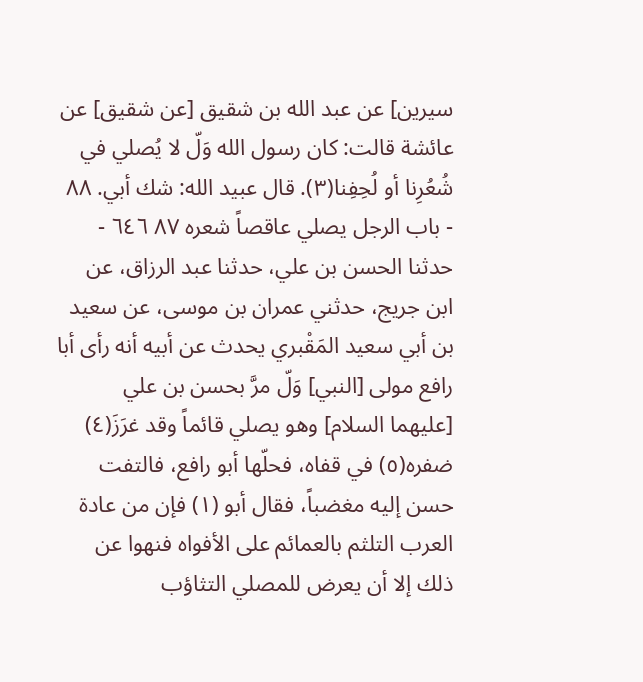سيرين] عن عبد الله بن شقيق [عن شقيق] عن عائشة قالت: كان رسول الله وَلّ لا يُصلي في شُعُرِنا أو لُحِفِنا(٣). قال عبيد الله: شك أبي. ٨٨ - باب الرجل يصلي عاقصاً شعره ٨٧ ٦٤٦ - حدثنا الحسن بن علي، حدثنا عبد الرزاق، عن ابن جريج، حدثني عمران بن موسى، عن سعيد بن أبي سعيد المَقْبري يحدث عن أبيه أنه رأى أبا رافع مولى [النبي] وَلّ مرَّ بحسن بن علي [عليهما السلام] وهو يصلي قائماً وقد غرَزَ(٤) ضفره(٥) في قفاه، فحلّها أبو رافع، فالتفت حسن إليه مغضباً، فقال أبو (١) فإن من عادة العرب التلثم بالعمائم على الأفواه فنهوا عن ذلك إلا أن يعرض للمصلي التثاؤب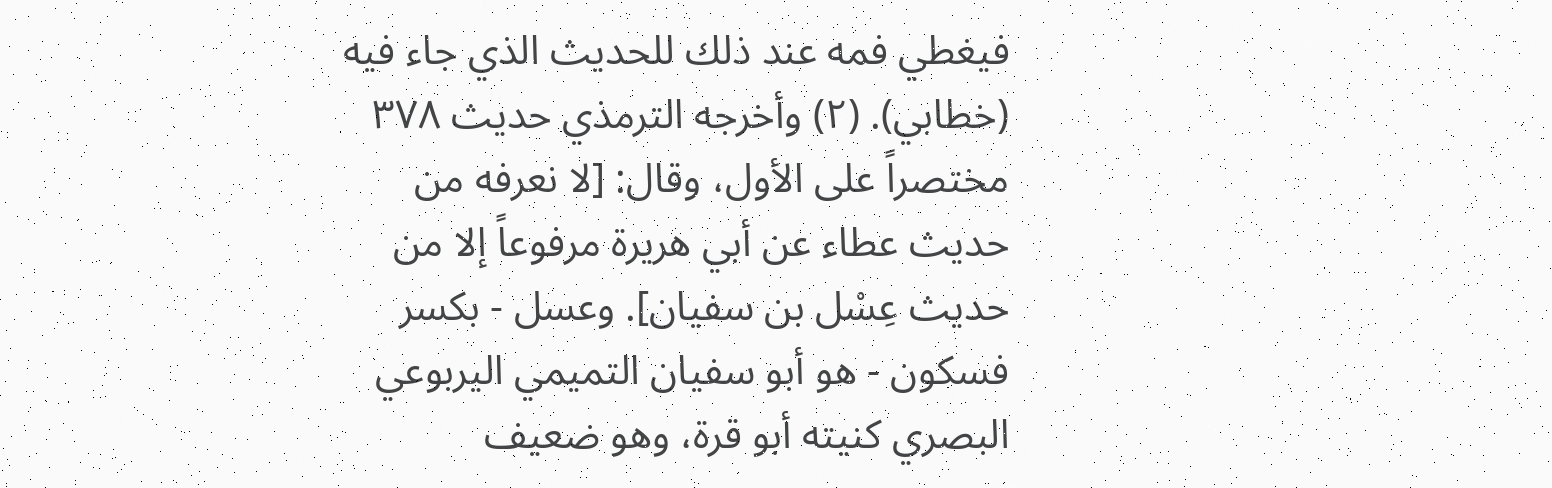فيغطي فمه عند ذلك للحديث الذي جاء فيه (خطابي). (٢) وأخرجه الترمذي حديث ٣٧٨ مختصراً على الأول، وقال: [لا نعرفه من حديث عطاء عن أبي هريرة مرفوعاً إلا من حديث عِسْل بن سفيان]. وعسل - بكسر فسكون - هو أبو سفيان التميمي اليربوعي البصري كنيته أبو قرة، وهو ضعيف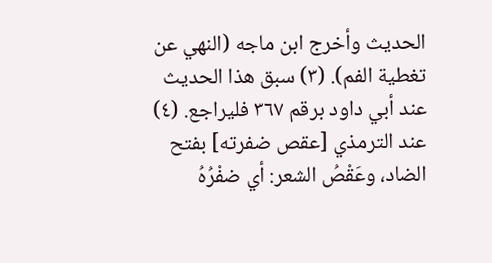الحديث وأخرج ابن ماجه (النهي عن تغطية الفم). (٣) سبق هذا الحديث عند أبي داود برقم ٣٦٧ فليراجع. (٤) عند الترمذي [عقص ضفرته] بفتح الضاد، وعَقْصُ الشعر: أي ضفْرُهُ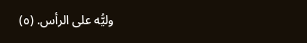وليُّه على الرأس. (٥)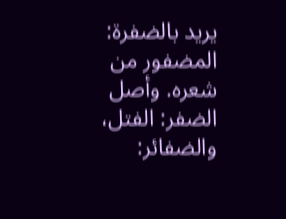يريد بالضفرة: المضفور من شعره. وأصل الضفر: الفتل، والضفائر: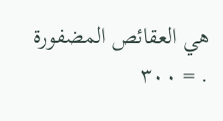هي العقائص المضفورة . = ٣٠٠